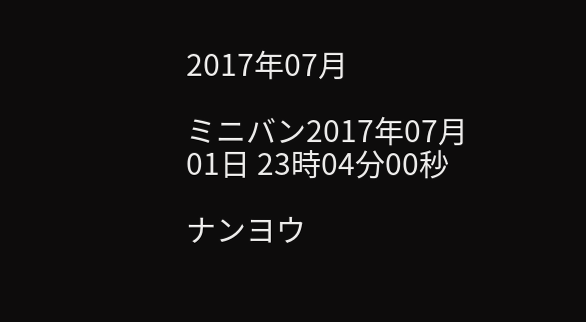2017年07月

ミニバン2017年07月01日 23時04分00秒

ナンヨウ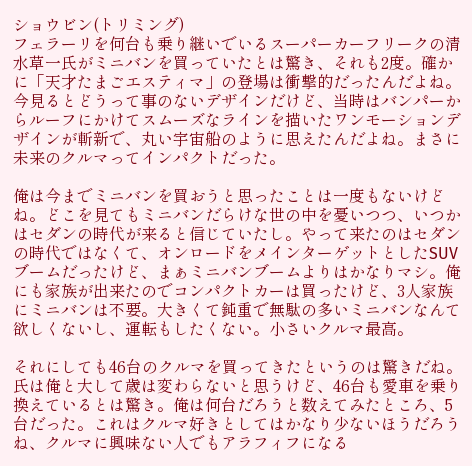ショウビン(トリミング)
フェラーリを何台も乗り継いでいるスーパーカーフリークの清水草一氏がミニバンを買っていたとは驚き、それも2度。確かに「天才たまごエスティマ」の登場は衝撃的だったんだよね。今見るとどうって事のないデザインだけど、当時はバンパーからルーフにかけてスムーズなラインを描いたワンモーションデザインが斬新で、丸い宇宙船のように思えたんだよね。まさに未来のクルマってインパクトだった。

俺は今までミニバンを買おうと思ったことは一度もないけどね。どこを見てもミニバンだらけな世の中を憂いつつ、いつかはセダンの時代が来ると信じていたし。やって来たのはセダンの時代ではなくて、オンロードをメインターゲットとしたSUVブームだったけど、まぁミニバンブームよりはかなりマシ。俺にも家族が出来たのでコンパクトカーは買ったけど、3人家族にミニバンは不要。大きくて鈍重で無駄の多いミニバンなんて欲しくないし、運転もしたくない。小さいクルマ最高。

それにしても46台のクルマを買ってきたというのは驚きだね。氏は俺と大して歳は変わらないと思うけど、46台も愛車を乗り換えているとは驚き。俺は何台だろうと数えてみたところ、5台だった。これはクルマ好きとしてはかなり少ないほうだろうね、クルマに興味ない人でもアラフィフになる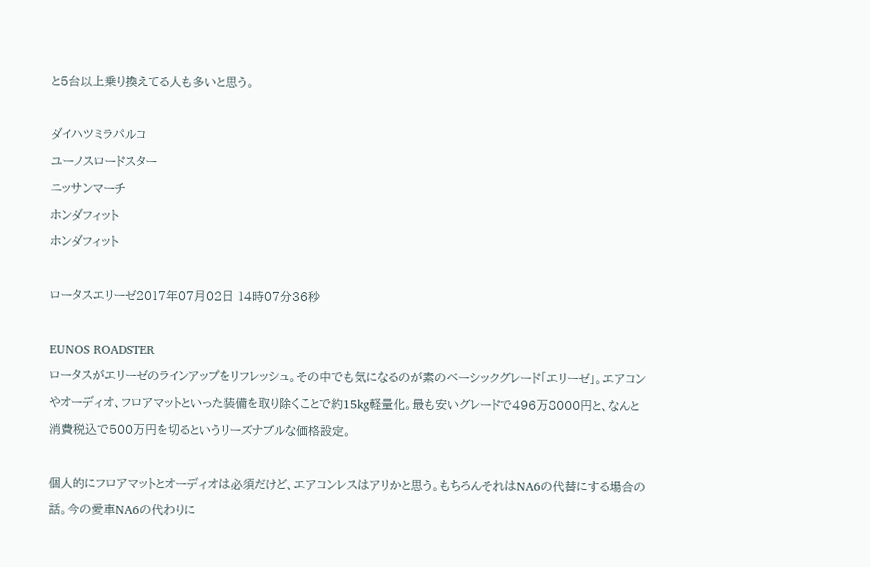と5台以上乗り換えてる人も多いと思う。

ダイハツミラパルコ
ユーノスロードスター
ニッサンマーチ
ホンダフィット
ホンダフィット

ロータスエリーゼ2017年07月02日 14時07分36秒

EUNOS ROADSTER
ロータスがエリーゼのラインアップをリフレッシュ。その中でも気になるのが素のベーシックグレード「エリーゼ」。エアコンやオーディオ、フロアマットといった装備を取り除くことで約15kg軽量化。最も安いグレードで496万8000円と、なんと消費税込で500万円を切るというリーズナブルな価格設定。

個人的にフロアマットとオーディオは必須だけど、エアコンレスはアリかと思う。もちろんそれはNA6の代替にする場合の話。今の愛車NA6の代わりに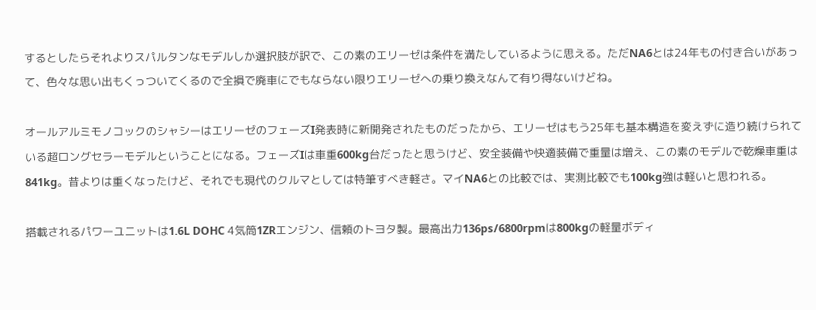するとしたらそれよりスパルタンなモデルしか選択肢が訳で、この素のエリーゼは条件を満たしているように思える。ただNA6とは24年もの付き合いがあって、色々な思い出もくっついてくるので全損で廃車にでもならない限りエリーゼへの乗り換えなんて有り得ないけどね。

オールアルミモノコックのシャシーはエリーゼのフェーズI発表時に新開発されたものだったから、エリーゼはもう25年も基本構造を変えずに造り続けられている超ロングセラーモデルということになる。フェーズIは車重600kg台だったと思うけど、安全装備や快適装備で重量は増え、この素のモデルで乾燥車重は841kg。昔よりは重くなったけど、それでも現代のクルマとしては特筆すべき軽さ。マイNA6との比較では、実測比較でも100kg強は軽いと思われる。

搭載されるパワーユニットは1.6L DOHC 4気筒1ZRエンジン、信頼のトヨタ製。最高出力136ps/6800rpmは800kgの軽量ボディ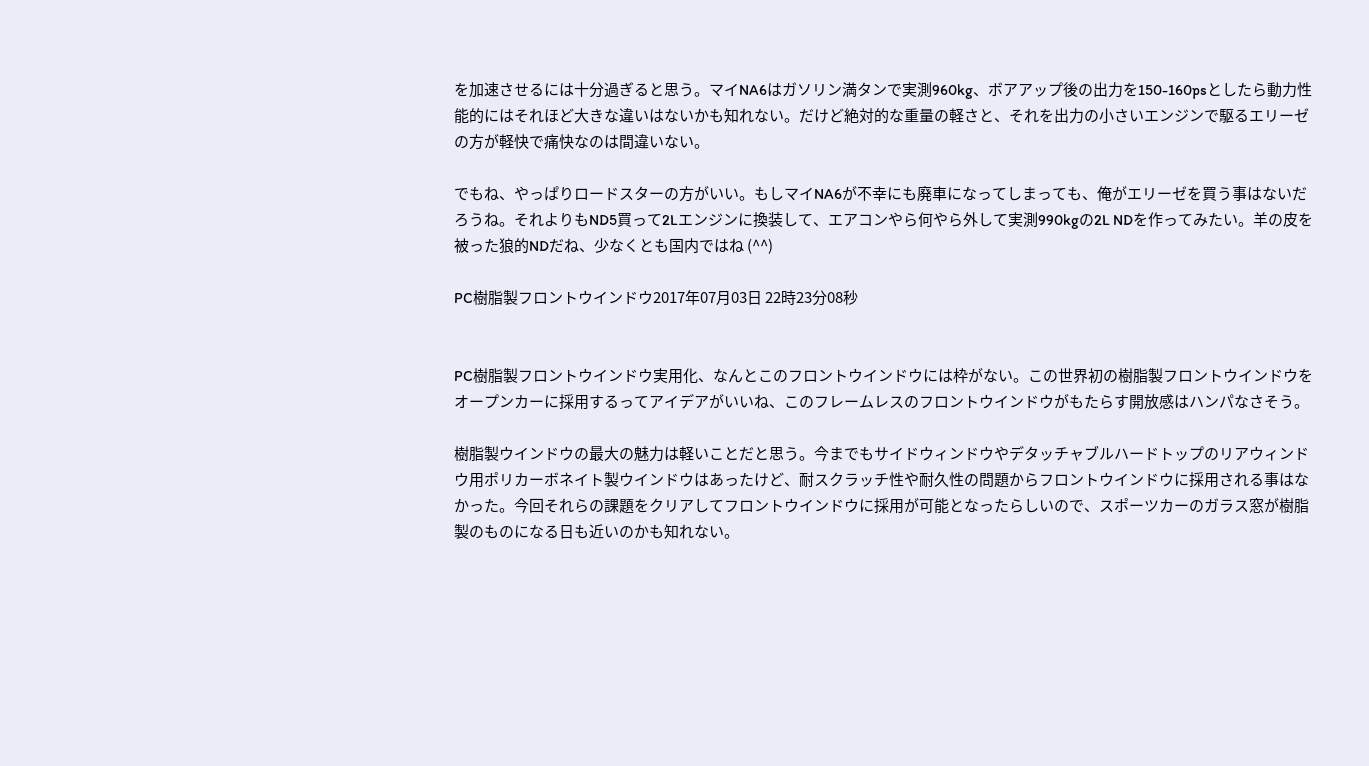を加速させるには十分過ぎると思う。マイNA6はガソリン満タンで実測960kg、ボアアップ後の出力を150-160psとしたら動力性能的にはそれほど大きな違いはないかも知れない。だけど絶対的な重量の軽さと、それを出力の小さいエンジンで駆るエリーゼの方が軽快で痛快なのは間違いない。

でもね、やっぱりロードスターの方がいい。もしマイNA6が不幸にも廃車になってしまっても、俺がエリーゼを買う事はないだろうね。それよりもND5買って2Lエンジンに換装して、エアコンやら何やら外して実測990kgの2L NDを作ってみたい。羊の皮を被った狼的NDだね、少なくとも国内ではね (^^)

PC樹脂製フロントウインドウ2017年07月03日 22時23分08秒


PC樹脂製フロントウインドウ実用化、なんとこのフロントウインドウには枠がない。この世界初の樹脂製フロントウインドウをオープンカーに採用するってアイデアがいいね、このフレームレスのフロントウインドウがもたらす開放感はハンパなさそう。

樹脂製ウインドウの最大の魅力は軽いことだと思う。今までもサイドウィンドウやデタッチャブルハードトップのリアウィンドウ用ポリカーボネイト製ウインドウはあったけど、耐スクラッチ性や耐久性の問題からフロントウインドウに採用される事はなかった。今回それらの課題をクリアしてフロントウインドウに採用が可能となったらしいので、スポーツカーのガラス窓が樹脂製のものになる日も近いのかも知れない。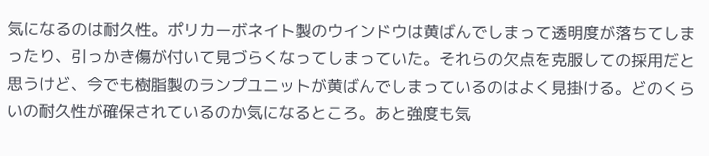気になるのは耐久性。ポリカーボネイト製のウインドウは黄ばんでしまって透明度が落ちてしまったり、引っかき傷が付いて見づらくなってしまっていた。それらの欠点を克服しての採用だと思うけど、今でも樹脂製のランプユニットが黄ばんでしまっているのはよく見掛ける。どのくらいの耐久性が確保されているのか気になるところ。あと強度も気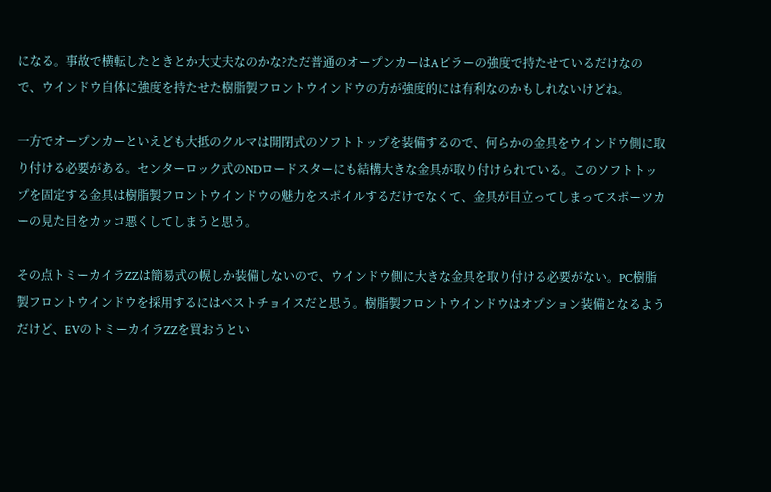になる。事故で横転したときとか大丈夫なのかな?ただ普通のオープンカーはAピラーの強度で持たせているだけなので、ウインドウ自体に強度を持たせた樹脂製フロントウインドウの方が強度的には有利なのかもしれないけどね。

一方でオープンカーといえども大抵のクルマは開閉式のソフトトップを装備するので、何らかの金具をウインドウ側に取り付ける必要がある。センターロック式のNDロードスターにも結構大きな金具が取り付けられている。このソフトトップを固定する金具は樹脂製フロントウインドウの魅力をスポイルするだけでなくて、金具が目立ってしまってスポーツカーの見た目をカッコ悪くしてしまうと思う。

その点トミーカイラZZは簡易式の幌しか装備しないので、ウインドウ側に大きな金具を取り付ける必要がない。PC樹脂製フロントウインドウを採用するにはベストチョイスだと思う。樹脂製フロントウインドウはオプション装備となるようだけど、EVのトミーカイラZZを買おうとい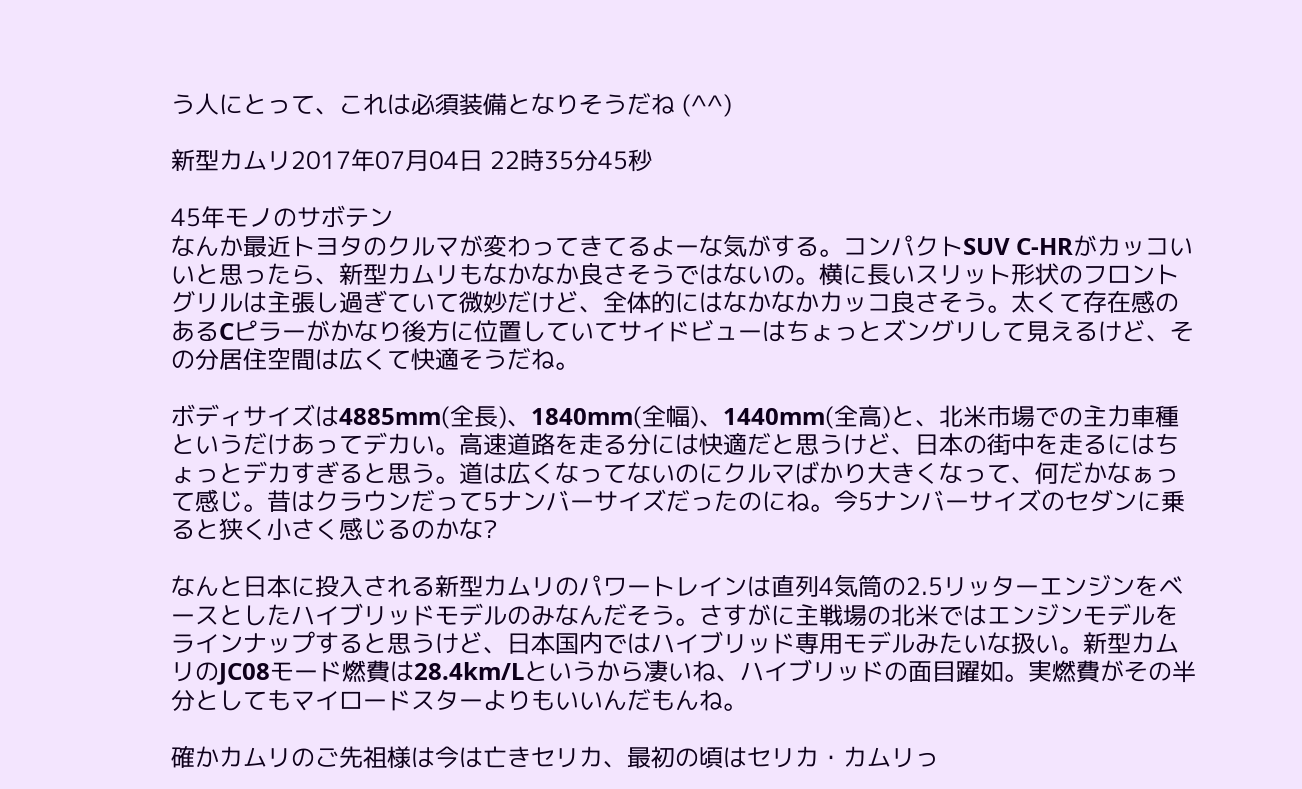う人にとって、これは必須装備となりそうだね (^^)

新型カムリ2017年07月04日 22時35分45秒

45年モノのサボテン
なんか最近トヨタのクルマが変わってきてるよーな気がする。コンパクトSUV C-HRがカッコいいと思ったら、新型カムリもなかなか良さそうではないの。横に長いスリット形状のフロントグリルは主張し過ぎていて微妙だけど、全体的にはなかなかカッコ良さそう。太くて存在感のあるCピラーがかなり後方に位置していてサイドビューはちょっとズングリして見えるけど、その分居住空間は広くて快適そうだね。

ボディサイズは4885mm(全長)、1840mm(全幅)、1440mm(全高)と、北米市場での主力車種というだけあってデカい。高速道路を走る分には快適だと思うけど、日本の街中を走るにはちょっとデカすぎると思う。道は広くなってないのにクルマばかり大きくなって、何だかなぁって感じ。昔はクラウンだって5ナンバーサイズだったのにね。今5ナンバーサイズのセダンに乗ると狭く小さく感じるのかな?

なんと日本に投入される新型カムリのパワートレインは直列4気筒の2.5リッターエンジンをベースとしたハイブリッドモデルのみなんだそう。さすがに主戦場の北米ではエンジンモデルをラインナップすると思うけど、日本国内ではハイブリッド専用モデルみたいな扱い。新型カムリのJC08モード燃費は28.4km/Lというから凄いね、ハイブリッドの面目躍如。実燃費がその半分としてもマイロードスターよりもいいんだもんね。

確かカムリのご先祖様は今は亡きセリカ、最初の頃はセリカ・カムリっ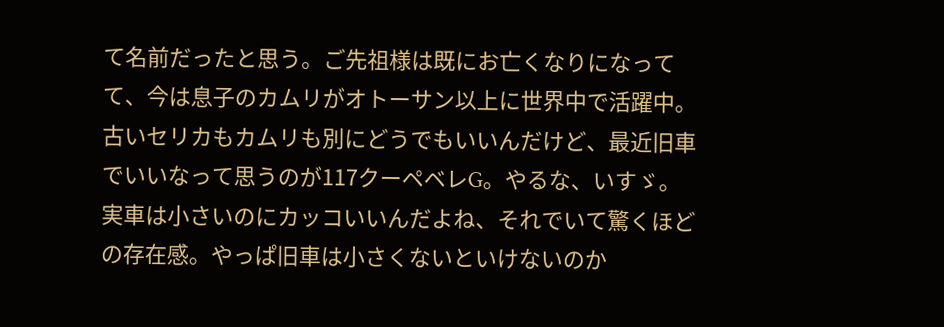て名前だったと思う。ご先祖様は既にお亡くなりになってて、今は息子のカムリがオトーサン以上に世界中で活躍中。古いセリカもカムリも別にどうでもいいんだけど、最近旧車でいいなって思うのが117クーペベレG。やるな、いすゞ。実車は小さいのにカッコいいんだよね、それでいて驚くほどの存在感。やっぱ旧車は小さくないといけないのか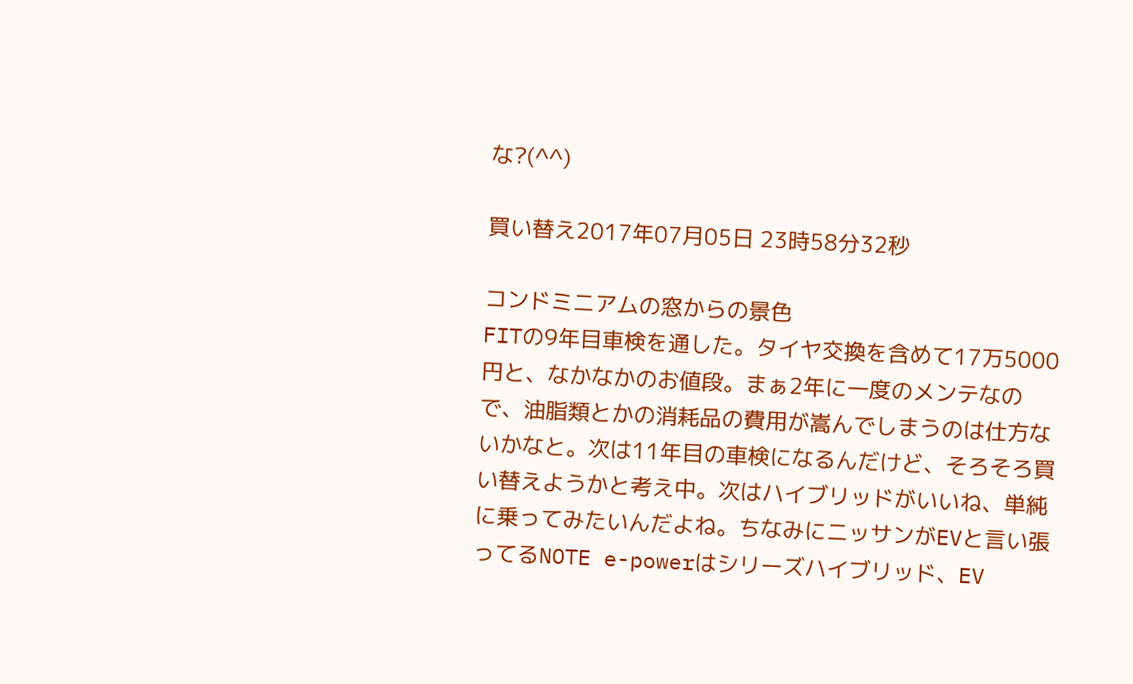な?(^^)

買い替え2017年07月05日 23時58分32秒

コンドミニアムの窓からの景色
FITの9年目車検を通した。タイヤ交換を含めて17万5000円と、なかなかのお値段。まぁ2年に一度のメンテなので、油脂類とかの消耗品の費用が嵩んでしまうのは仕方ないかなと。次は11年目の車検になるんだけど、そろそろ買い替えようかと考え中。次はハイブリッドがいいね、単純に乗ってみたいんだよね。ちなみにニッサンがEVと言い張ってるNOTE e-powerはシリーズハイブリッド、EV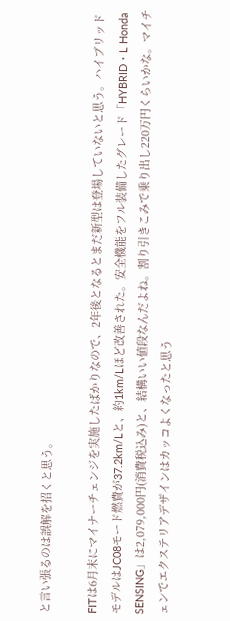と言い張るのは誤解を招くと思う。

FITは6月末にマイナーチェンジを実施したばかりなので、2年後となるとまだ新型は登場していないと思う。ハイブリッドモデルはJC08モード燃費が37.2km/Lと、約1km/Lほど改善された。安全機能をフル装備したグレード「HYBRID・L Honda SENSING」は2,079,000円(消費税込み)と、結構いい値段なんだよね。割り引きこみで乗り出し220万円くらいかな。マイチェンでエクステリアデザインはカッコよくなったと思う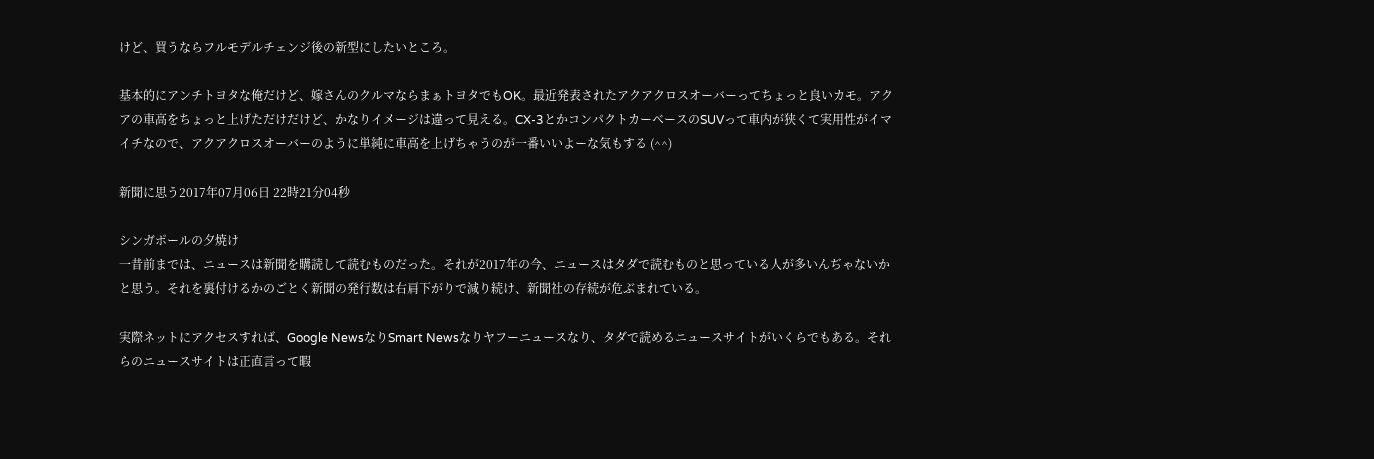けど、買うならフルモデルチェンジ後の新型にしたいところ。

基本的にアンチトヨタな俺だけど、嫁さんのクルマならまぁトヨタでもOK。最近発表されたアクアクロスオーバーってちょっと良いカモ。アクアの車高をちょっと上げただけだけど、かなりイメージは違って見える。CX-3とかコンパクトカーベースのSUVって車内が狭くて実用性がイマイチなので、アクアクロスオーバーのように単純に車高を上げちゃうのが一番いいよーな気もする (^^)

新聞に思う2017年07月06日 22時21分04秒

シンガポールの夕焼け
一昔前までは、ニュースは新聞を購読して読むものだった。それが2017年の今、ニュースはタダで読むものと思っている人が多いんぢゃないかと思う。それを裏付けるかのごとく新聞の発行数は右肩下がりで減り続け、新聞社の存続が危ぶまれている。

実際ネットにアクセスすれば、Google NewsなりSmart Newsなりヤフーニュースなり、タダで読めるニュースサイトがいくらでもある。それらのニュースサイトは正直言って暇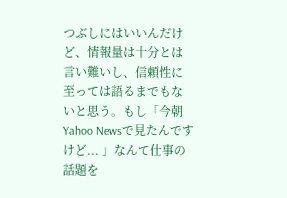つぶしにはいいんだけど、情報量は十分とは言い難いし、信頼性に至っては語るまでもないと思う。もし「今朝Yahoo Newsで見たんですけど... 」なんて仕事の話題を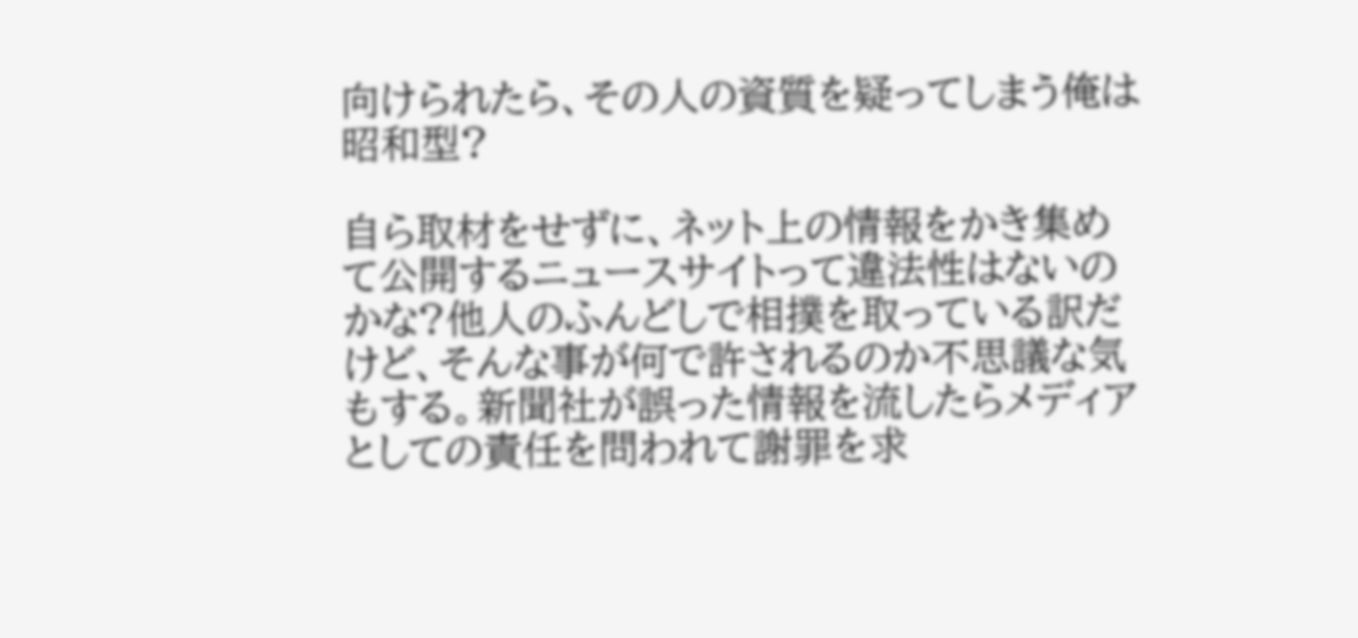向けられたら、その人の資質を疑ってしまう俺は昭和型?

自ら取材をせずに、ネット上の情報をかき集めて公開するニュースサイトって違法性はないのかな?他人のふんどしで相撲を取っている訳だけど、そんな事が何で許されるのか不思議な気もする。新聞社が誤った情報を流したらメディアとしての責任を問われて謝罪を求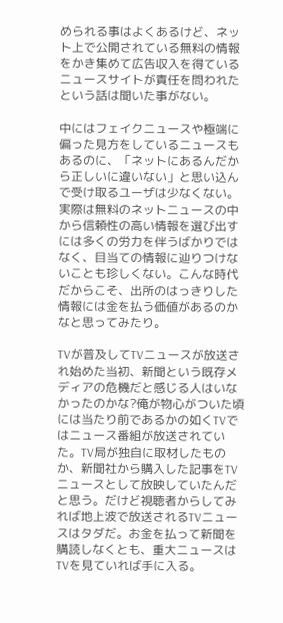められる事はよくあるけど、ネット上で公開されている無料の情報をかき集めて広告収入を得ているニュースサイトが責任を問われたという話は聞いた事がない。

中にはフェイクニュースや極端に偏った見方をしているニュースもあるのに、「ネットにあるんだから正しいに違いない」と思い込んで受け取るユーザは少なくない。実際は無料のネットニュースの中から信頼性の高い情報を選び出すには多くの労力を伴うばかりではなく、目当ての情報に辿りつけないことも珍しくない。こんな時代だからこそ、出所のはっきりした情報には金を払う価値があるのかなと思ってみたり。

TVが普及してTVニュースが放送され始めた当初、新聞という既存メディアの危機だと感じる人はいなかったのかな?俺が物心がついた頃には当たり前であるかの如くTVではニュース番組が放送されていた。TV局が独自に取材したものか、新聞社から購入した記事をTVニュースとして放映していたんだと思う。だけど視聴者からしてみれば地上波で放送されるTVニュースはタダだ。お金を払って新聞を購読しなくとも、重大ニュースはTVを見ていれば手に入る。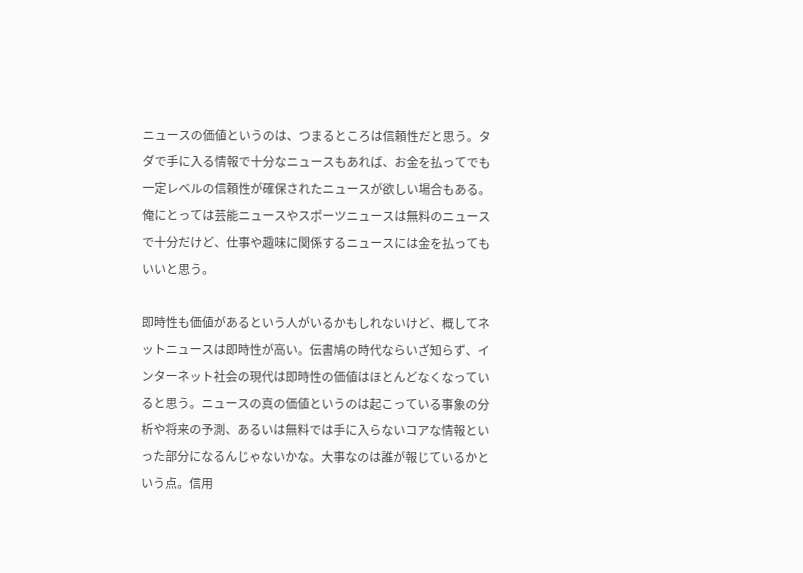ニュースの価値というのは、つまるところは信頼性だと思う。タダで手に入る情報で十分なニュースもあれば、お金を払ってでも一定レベルの信頼性が確保されたニュースが欲しい場合もある。俺にとっては芸能ニュースやスポーツニュースは無料のニュースで十分だけど、仕事や趣味に関係するニュースには金を払ってもいいと思う。

即時性も価値があるという人がいるかもしれないけど、概してネットニュースは即時性が高い。伝書鳩の時代ならいざ知らず、インターネット社会の現代は即時性の価値はほとんどなくなっていると思う。ニュースの真の価値というのは起こっている事象の分析や将来の予測、あるいは無料では手に入らないコアな情報といった部分になるんじゃないかな。大事なのは誰が報じているかという点。信用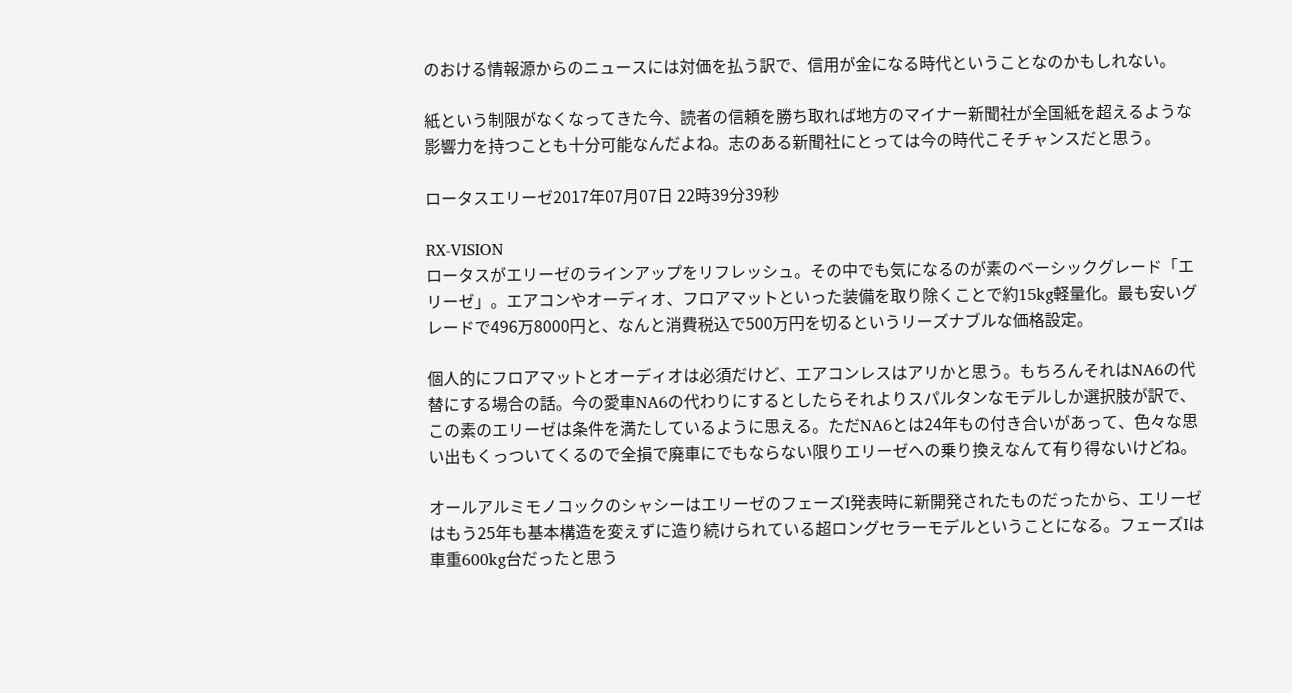のおける情報源からのニュースには対価を払う訳で、信用が金になる時代ということなのかもしれない。

紙という制限がなくなってきた今、読者の信頼を勝ち取れば地方のマイナー新聞社が全国紙を超えるような影響力を持つことも十分可能なんだよね。志のある新聞社にとっては今の時代こそチャンスだと思う。

ロータスエリーゼ2017年07月07日 22時39分39秒

RX-VISION
ロータスがエリーゼのラインアップをリフレッシュ。その中でも気になるのが素のベーシックグレード「エリーゼ」。エアコンやオーディオ、フロアマットといった装備を取り除くことで約15kg軽量化。最も安いグレードで496万8000円と、なんと消費税込で500万円を切るというリーズナブルな価格設定。

個人的にフロアマットとオーディオは必須だけど、エアコンレスはアリかと思う。もちろんそれはNA6の代替にする場合の話。今の愛車NA6の代わりにするとしたらそれよりスパルタンなモデルしか選択肢が訳で、この素のエリーゼは条件を満たしているように思える。ただNA6とは24年もの付き合いがあって、色々な思い出もくっついてくるので全損で廃車にでもならない限りエリーゼへの乗り換えなんて有り得ないけどね。

オールアルミモノコックのシャシーはエリーゼのフェーズI発表時に新開発されたものだったから、エリーゼはもう25年も基本構造を変えずに造り続けられている超ロングセラーモデルということになる。フェーズIは車重600kg台だったと思う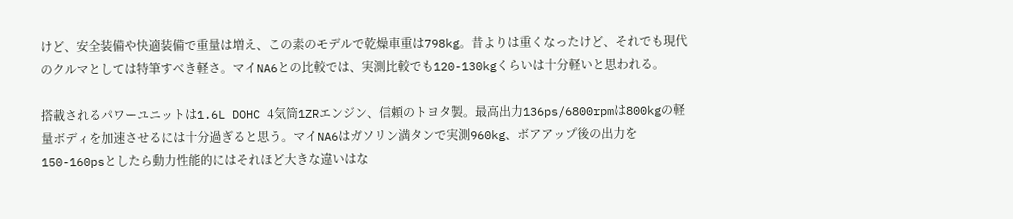けど、安全装備や快適装備で重量は増え、この素のモデルで乾燥車重は798kg。昔よりは重くなったけど、それでも現代のクルマとしては特筆すべき軽さ。マイNA6との比較では、実測比較でも120-130kgくらいは十分軽いと思われる。

搭載されるパワーユニットは1.6L DOHC 4気筒1ZRエンジン、信頼のトヨタ製。最高出力136ps/6800rpmは800kgの軽量ボディを加速させるには十分過ぎると思う。マイNA6はガソリン満タンで実測960kg、ボアアップ後の出力を150-160psとしたら動力性能的にはそれほど大きな違いはな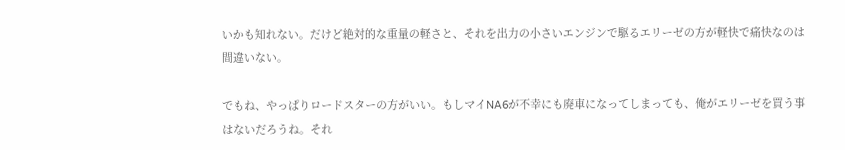いかも知れない。だけど絶対的な重量の軽さと、それを出力の小さいエンジンで駆るエリーゼの方が軽快で痛快なのは間違いない。

でもね、やっぱりロードスターの方がいい。もしマイNA6が不幸にも廃車になってしまっても、俺がエリーゼを買う事はないだろうね。それ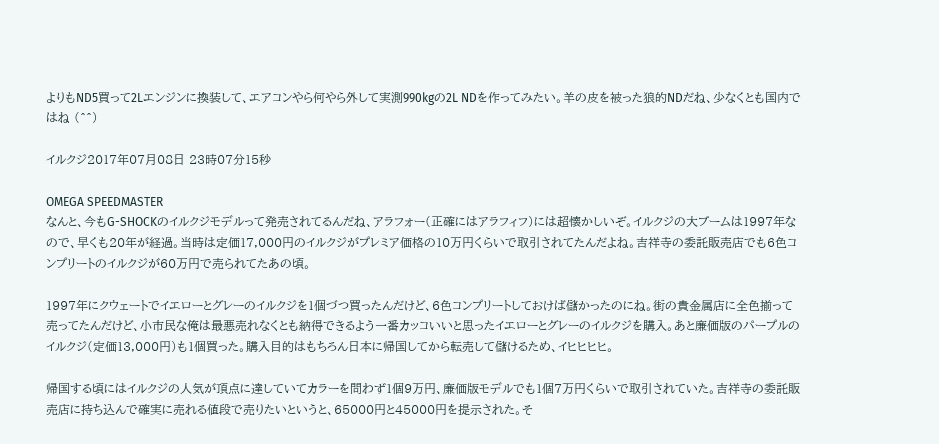よりもND5買って2Lエンジンに換装して、エアコンやら何やら外して実測990kgの2L NDを作ってみたい。羊の皮を被った狼的NDだね、少なくとも国内ではね (^^)

イルクジ2017年07月08日 23時07分15秒

OMEGA SPEEDMASTER
なんと、今もG-SHOCKのイルクジモデルって発売されてるんだね、アラフォー(正確にはアラフィフ)には超懐かしいぞ。イルクジの大ブームは1997年なので、早くも20年が経過。当時は定価17,000円のイルクジがプレミア価格の10万円くらいで取引されてたんだよね。吉祥寺の委託販売店でも6色コンプリートのイルクジが60万円で売られてたあの頃。

1997年にクウェートでイエローとグレーのイルクジを1個づつ買ったんだけど、6色コンプリートしておけば儲かったのにね。街の貴金属店に全色揃って売ってたんだけど、小市民な俺は最悪売れなくとも納得できるよう一番カッコいいと思ったイエローとグレーのイルクジを購入。あと廉価版のパープルのイルクジ(定価13,000円)も1個買った。購入目的はもちろん日本に帰国してから転売して儲けるため、イヒヒヒヒ。

帰国する頃にはイルクジの人気が頂点に達していてカラーを問わず1個9万円、廉価版モデルでも1個7万円くらいで取引されていた。吉祥寺の委託販売店に持ち込んで確実に売れる値段で売りたいというと、65000円と45000円を提示された。そ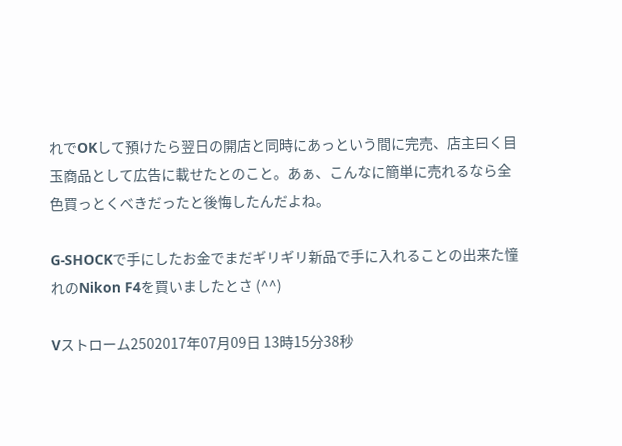れでOKして預けたら翌日の開店と同時にあっという間に完売、店主曰く目玉商品として広告に載せたとのこと。あぁ、こんなに簡単に売れるなら全色買っとくべきだったと後悔したんだよね。

G-SHOCKで手にしたお金でまだギリギリ新品で手に入れることの出来た憧れのNikon F4を買いましたとさ (^^)

Vストローム2502017年07月09日 13時15分38秒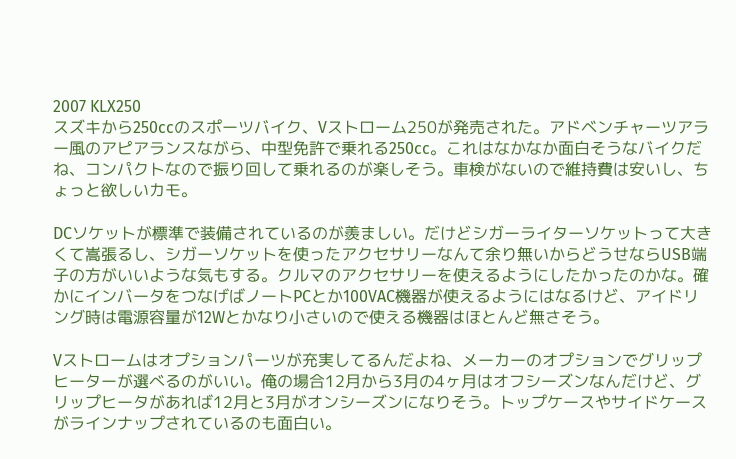2007 KLX250
スズキから250ccのスポーツバイク、Vストローム250が発売された。アドベンチャーツアラー風のアピアランスながら、中型免許で乗れる250cc。これはなかなか面白そうなバイクだね、コンパクトなので振り回して乗れるのが楽しそう。車検がないので維持費は安いし、ちょっと欲しいカモ。

DCソケットが標準で装備されているのが羨ましい。だけどシガーライターソケットって大きくて嵩張るし、シガーソケットを使ったアクセサリーなんて余り無いからどうせならUSB端子の方がいいような気もする。クルマのアクセサリーを使えるようにしたかったのかな。確かにインバータをつなげばノートPCとか100VAC機器が使えるようにはなるけど、アイドリング時は電源容量が12Wとかなり小さいので使える機器はほとんど無さそう。

Vストロームはオプションパーツが充実してるんだよね、メーカーのオプションでグリップヒーターが選べるのがいい。俺の場合12月から3月の4ヶ月はオフシーズンなんだけど、グリップヒータがあれば12月と3月がオンシーズンになりそう。トップケースやサイドケースがラインナップされているのも面白い。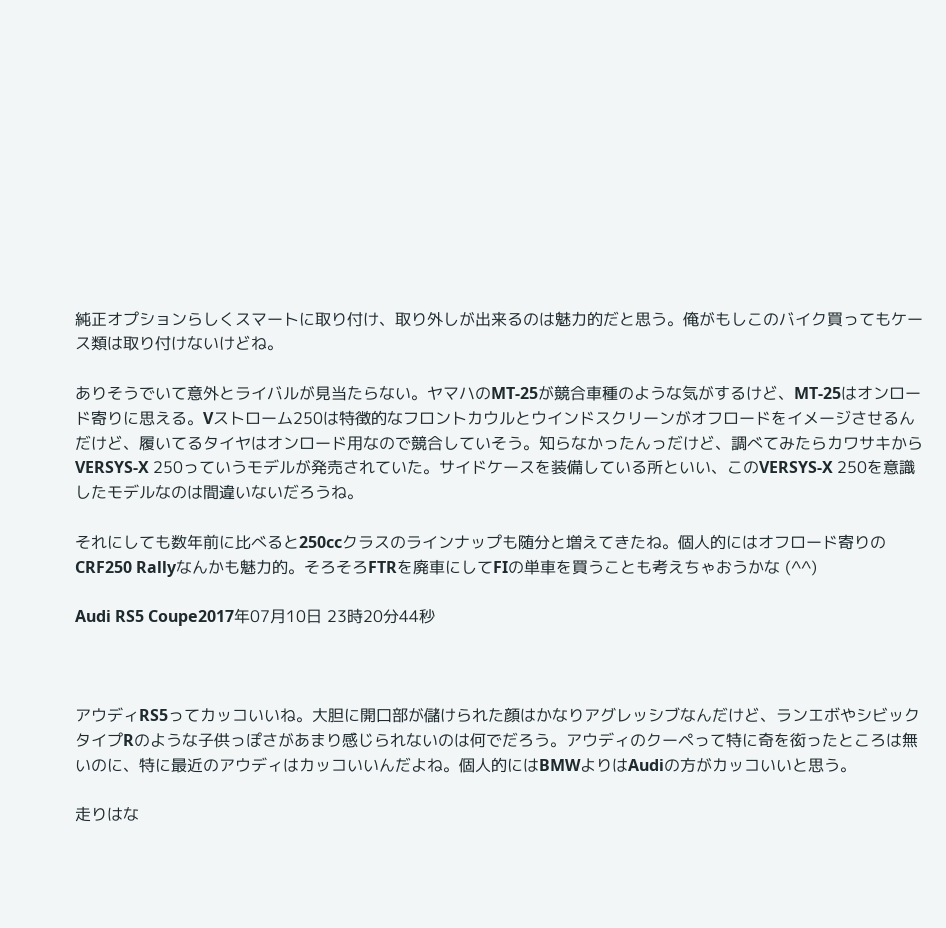純正オプションらしくスマートに取り付け、取り外しが出来るのは魅力的だと思う。俺がもしこのバイク買ってもケース類は取り付けないけどね。

ありそうでいて意外とライバルが見当たらない。ヤマハのMT-25が競合車種のような気がするけど、MT-25はオンロード寄りに思える。Vストローム250は特徴的なフロントカウルとウインドスクリーンがオフロードをイメージさせるんだけど、履いてるタイヤはオンロード用なので競合していそう。知らなかったんっだけど、調べてみたらカワサキからVERSYS-X 250っていうモデルが発売されていた。サイドケースを装備している所といい、このVERSYS-X 250を意識したモデルなのは間違いないだろうね。

それにしても数年前に比べると250ccクラスのラインナップも随分と増えてきたね。個人的にはオフロード寄りのCRF250 Rallyなんかも魅力的。そろそろFTRを廃車にしてFIの単車を買うことも考えちゃおうかな (^^)

Audi RS5 Coupe2017年07月10日 23時20分44秒



アウディRS5ってカッコいいね。大胆に開口部が儲けられた顔はかなりアグレッシブなんだけど、ランエボやシビックタイプRのような子供っぽさがあまり感じられないのは何でだろう。アウディのクーペって特に奇を衒ったところは無いのに、特に最近のアウディはカッコいいんだよね。個人的にはBMWよりはAudiの方がカッコいいと思う。

走りはな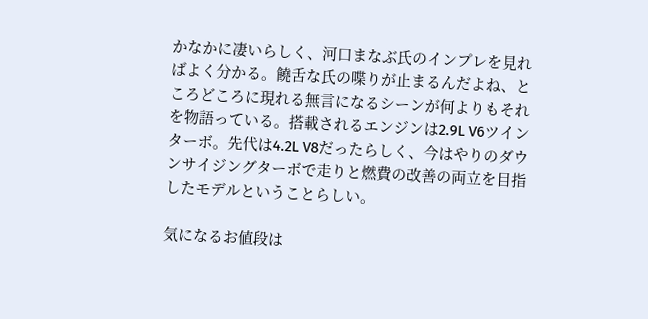かなかに凄いらしく、河口まなぶ氏のインプレを見ればよく分かる。饒舌な氏の喋りが止まるんだよね、ところどころに現れる無言になるシーンが何よりもそれを物語っている。搭載されるエンジンは2.9L V6ツインターボ。先代は4.2L V8だったらしく、今はやりのダウンサイジングターボで走りと燃費の改善の両立を目指したモデルということらしい。

気になるお値段は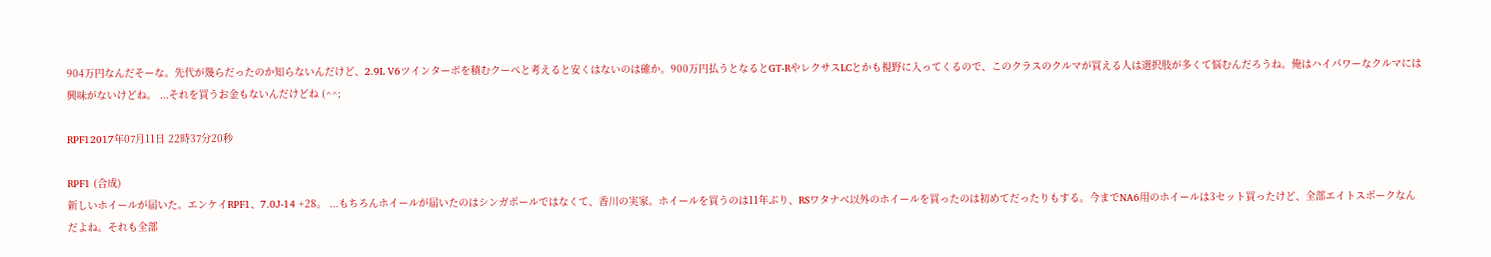904万円なんだそーな。先代が幾らだったのか知らないんだけど、2.9L V6ツインターボを積むクーペと考えると安くはないのは確か。900万円払うとなるとGT-RやレクサスLCとかも視野に入ってくるので、このクラスのクルマが買える人は選択肢が多くて悩むんだろうね。俺はハイパワーなクルマには興味がないけどね。 ...それを買うお金もないんだけどね (^^;

RPF12017年07月11日 22時37分20秒

RPF1 (合成)
新しいホイールが届いた。エンケイRPF1、7.0J-14 +28。 ...もちろんホイールが届いたのはシンガポールではなくて、香川の実家。ホイールを買うのは11年ぶり、RSワタナベ以外のホイールを買ったのは初めてだったりもする。今までNA6用のホイールは3セット買ったけど、全部エイトスポークなんだよね。それも全部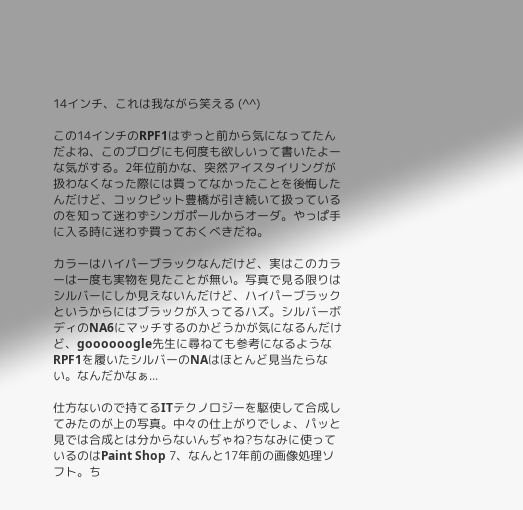14インチ、これは我ながら笑える (^^)

この14インチのRPF1はずっと前から気になってたんだよね、このブログにも何度も欲しいって書いたよーな気がする。2年位前かな、突然アイスタイリングが扱わなくなった際には買ってなかったことを後悔したんだけど、コックピット豊橋が引き続いて扱っているのを知って迷わずシンガポールからオーダ。やっぱ手に入る時に迷わず買っておくべきだね。

カラーはハイパーブラックなんだけど、実はこのカラーは一度も実物を見たことが無い。写真で見る限りはシルバーにしか見えないんだけど、ハイパーブラックというからにはブラックが入ってるハズ。シルバーボディのNA6にマッチするのかどうかが気になるんだけど、goooooogle先生に尋ねても参考になるようなRPF1を履いたシルバーのNAはほとんど見当たらない。なんだかなぁ...

仕方ないので持てるITテクノロジーを駆使して合成してみたのが上の写真。中々の仕上がりでしょ、パッと見では合成とは分からないんぢゃね?ちなみに使っているのはPaint Shop 7、なんと17年前の画像処理ソフト。ち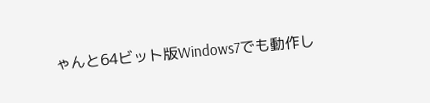ゃんと64ビット版Windows7でも動作し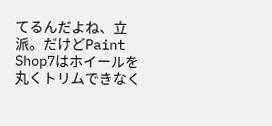てるんだよね、立派。だけどPaint Shop7はホイールを丸くトリムできなく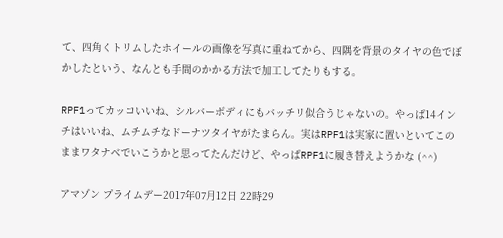て、四角くトリムしたホイールの画像を写真に重ねてから、四隅を背景のタイヤの色でぼかしたという、なんとも手間のかかる方法で加工してたりもする。

RPF1ってカッコいいね、シルバーボディにもバッチリ似合うじゃないの。やっぱ14インチはいいね、ムチムチなドーナツタイヤがたまらん。実はRPF1は実家に置いといてこのままワタナベでいこうかと思ってたんだけど、やっぱRPF1に履き替えようかな (^^)

アマゾン プライムデー2017年07月12日 22時29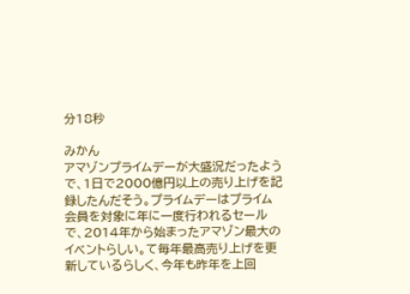分18秒

みかん
アマゾンプライムデーが大盛況だったようで、1日で2000億円以上の売り上げを記録したんだそう。プライムデーはプライム会員を対象に年に一度行われるセールで、2014年から始まったアマゾン最大のイベントらしい。て毎年最高売り上げを更新しているらしく、今年も昨年を上回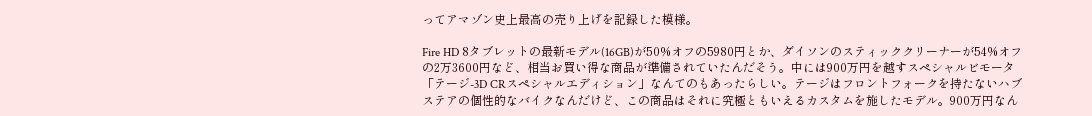ってアマゾン史上最高の売り上げを記録した模様。

Fire HD 8タブレットの最新モデル(16GB)が50%オフの5980円とか、ダイソンのスティッククリーナーが54%オフの2万3600円など、相当お買い得な商品が準備されていたんだそう。中には900万円を越すスペシャルビモータ「テージ-3D CRスペシャルエディション」なんてのもあったらしい。テージはフロントフォークを持たないハブステアの個性的なバイクなんだけど、この商品はそれに究極ともいえるカスタムを施したモデル。900万円なん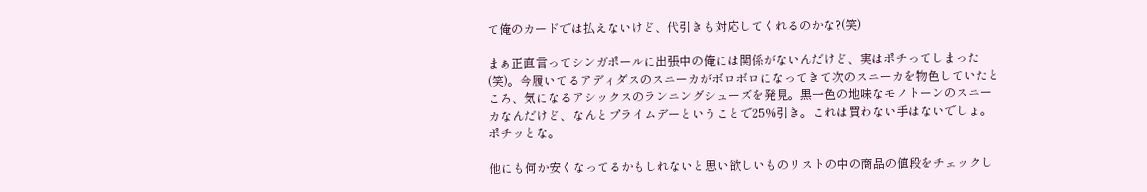て俺のカードでは払えないけど、代引きも対応してくれるのかな?(笑)

まぁ正直言ってシンガポールに出張中の俺には関係がないんだけど、実はポチってしまった(笑)。今履いてるアディダスのスニーカがボロボロになってきて次のスニーカを物色していたところ、気になるアシックスのランニングシューズを発見。黒一色の地味なモノトーンのスニーカなんだけど、なんとプライムデーということで25%引き。これは買わない手はないでしょ。ポチッとな。

他にも何か安くなってるかもしれないと思い欲しいものリストの中の商品の値段をチェックし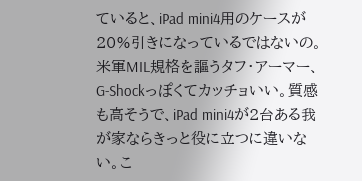ていると、iPad mini4用のケースが20%引きになっているではないの。米軍MIL規格を謳うタフ・アーマー、G-Shockっぽくてカッチョいい。質感も高そうで、iPad mini4が2台ある我が家ならきっと役に立つに違いない。こ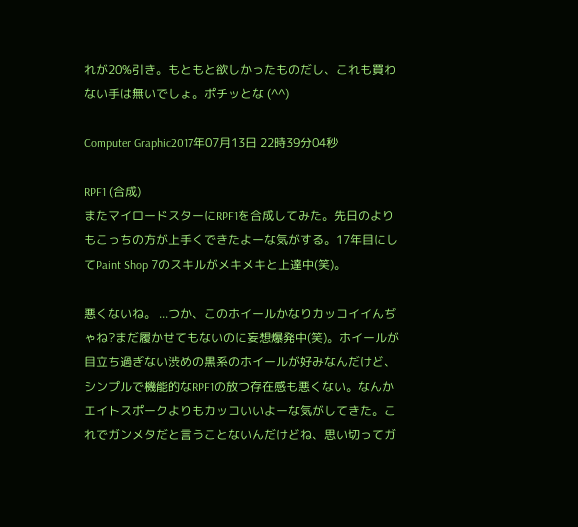れが20%引き。もともと欲しかったものだし、これも買わない手は無いでしょ。ポチッとな (^^)

Computer Graphic2017年07月13日 22時39分04秒

RPF1 (合成)
またマイロードスターにRPF1を合成してみた。先日のよりもこっちの方が上手くできたよーな気がする。17年目にしてPaint Shop 7のスキルがメキメキと上達中(笑)。

悪くないね。 ...つか、このホイールかなりカッコイイんぢゃね?まだ履かせてもないのに妄想爆発中(笑)。ホイールが目立ち過ぎない渋めの黒系のホイールが好みなんだけど、シンプルで機能的なRPF1の放つ存在感も悪くない。なんかエイトスポークよりもカッコいいよーな気がしてきた。これでガンメタだと言うことないんだけどね、思い切ってガ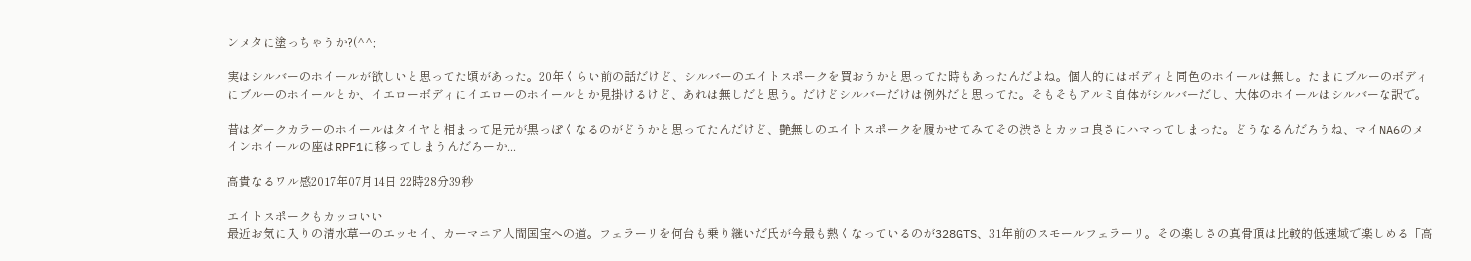ンメタに塗っちゃうか?(^^;

実はシルバーのホイールが欲しいと思ってた頃があった。20年くらい前の話だけど、シルバーのエイトスポークを買おうかと思ってた時もあったんだよね。個人的にはボディと同色のホイールは無し。たまにブルーのボディにブルーのホイールとか、イエローボディにイエローのホイールとか見掛けるけど、あれは無しだと思う。だけどシルバーだけは例外だと思ってた。そもそもアルミ自体がシルバーだし、大体のホイールはシルバーな訳で。

昔はダークカラーのホイールはタイヤと相まって足元が黒っぽくなるのがどうかと思ってたんだけど、艶無しのエイトスポークを履かせてみてその渋さとカッコ良さにハマってしまった。どうなるんだろうね、マイNA6のメインホイールの座はRPF1に移ってしまうんだろーか...

高貴なるワル感2017年07月14日 22時28分39秒

エイトスポークもカッコいい
最近お気に入りの清水草一のエッセイ、カーマニア人間国宝への道。フェラーリを何台も乗り継いだ氏が今最も熱くなっているのが328GTS、31年前のスモールフェラーリ。その楽しさの真骨頂は比較的低速域で楽しめる「高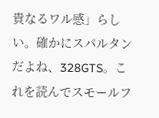貴なるワル感」らしい。確かにスパルタンだよね、328GTS。これを読んでスモールフ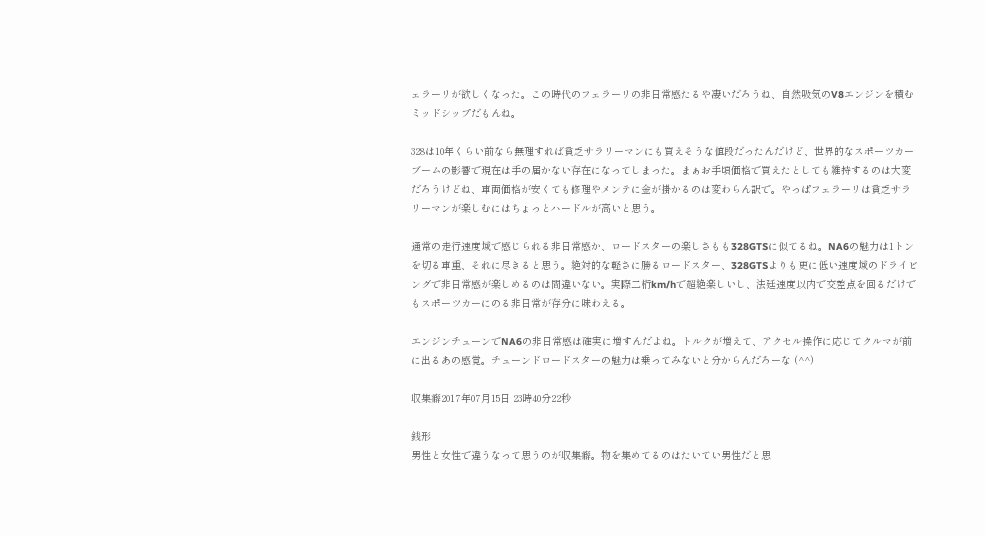ェラーリが欲しくなった。この時代のフェラーリの非日常感たるや凄いだろうね、自然吸気のV8エンジンを積むミッドシップだもんね。

328は10年くらい前なら無理すれば貧乏サラリーマンにも買えそうな値段だったんだけど、世界的なスポーツカーブームの影響で現在は手の届かない存在になってしまった。まぁお手頃価格で買えたとしても維持するのは大変だろうけどね、車両価格が安くても修理やメンテに金が掛かるのは変わらん訳で。やっぱフェラーリは貧乏サラリーマンが楽しむにはちょっとハードルが高いと思う。

通常の走行速度域で感じられる非日常感か、ロードスターの楽しさもも328GTSに似てるね。NA6の魅力は1トンを切る車重、それに尽きると思う。絶対的な軽さに勝るロードスター、328GTSよりも更に低い速度域のドライビングで非日常感が楽しめるのは間違いない。実際二桁km/hで超絶楽しいし、法廷速度以内で交差点を回るだけでもスポーツカーにのる非日常が存分に味わえる。

エンジンチューンでNA6の非日常感は確実に増すんだよね。トルクが増えて、アクセル操作に応じてクルマが前に出るあの感覚。チューンドロードスターの魅力は乗ってみないと分からんだろーな (^^)

収集癖2017年07月15日 23時40分22秒

銭形
男性と女性で違うなって思うのが収集癖。物を集めてるのはたいてい男性だと思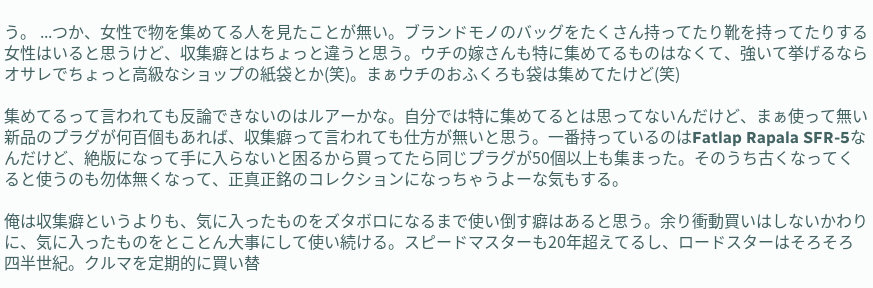う。 ...つか、女性で物を集めてる人を見たことが無い。ブランドモノのバッグをたくさん持ってたり靴を持ってたりする女性はいると思うけど、収集癖とはちょっと違うと思う。ウチの嫁さんも特に集めてるものはなくて、強いて挙げるならオサレでちょっと高級なショップの紙袋とか(笑)。まぁウチのおふくろも袋は集めてたけど(笑)

集めてるって言われても反論できないのはルアーかな。自分では特に集めてるとは思ってないんだけど、まぁ使って無い新品のプラグが何百個もあれば、収集癖って言われても仕方が無いと思う。一番持っているのはFatlap Rapala SFR-5なんだけど、絶版になって手に入らないと困るから買ってたら同じプラグが50個以上も集まった。そのうち古くなってくると使うのも勿体無くなって、正真正銘のコレクションになっちゃうよーな気もする。

俺は収集癖というよりも、気に入ったものをズタボロになるまで使い倒す癖はあると思う。余り衝動買いはしないかわりに、気に入ったものをとことん大事にして使い続ける。スピードマスターも20年超えてるし、ロードスターはそろそろ四半世紀。クルマを定期的に買い替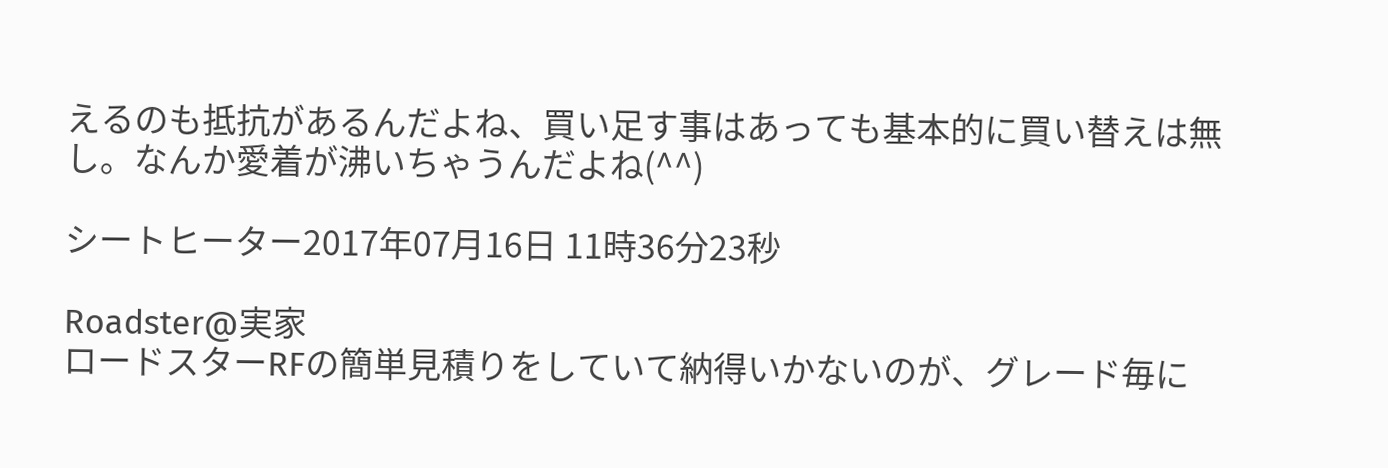えるのも抵抗があるんだよね、買い足す事はあっても基本的に買い替えは無し。なんか愛着が沸いちゃうんだよね(^^)

シートヒーター2017年07月16日 11時36分23秒

Roadster@実家
ロードスターRFの簡単見積りをしていて納得いかないのが、グレード毎に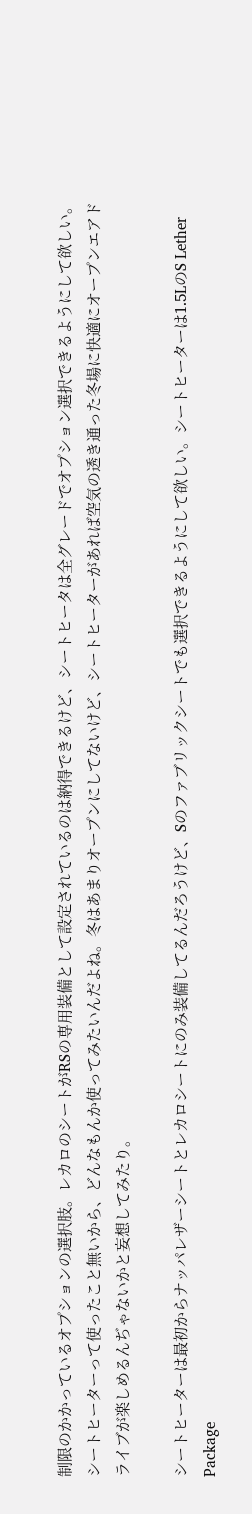制限のかかっているオプションの選択肢。レカロのシートがRSの専用装備として設定されているのは納得できるけど、シートヒータは全グレードでオプション選択できるようにして欲しい。シートヒーターって使ったこと無いから、どんなもんか使ってみたいんだよね。冬はあまりオープンにしてないけど、シートヒーターがあれば空気の透き通った冬場に快適にオープンエアドライブが楽しめるんぢゃないかと妄想してみたり。

シートヒーターは最初からナッパレザーシートとレカロシートにのみ装備してるんだろうけど、Sのファブリックシートでも選択できるようにして欲しい。シートヒーターは1.5LのS Lether Package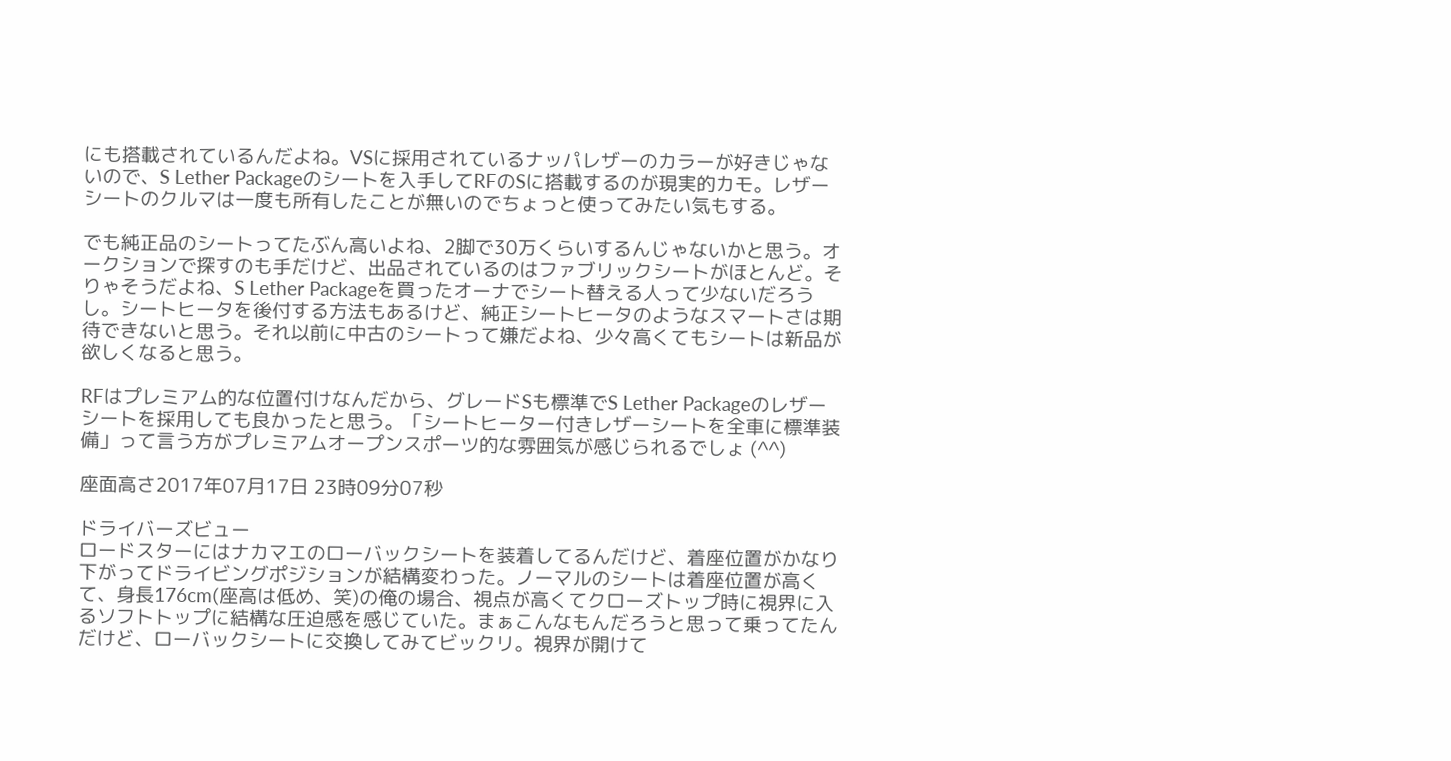にも搭載されているんだよね。VSに採用されているナッパレザーのカラーが好きじゃないので、S Lether Packageのシートを入手してRFのSに搭載するのが現実的カモ。レザーシートのクルマは一度も所有したことが無いのでちょっと使ってみたい気もする。

でも純正品のシートってたぶん高いよね、2脚で30万くらいするんじゃないかと思う。オークションで探すのも手だけど、出品されているのはファブリックシートがほとんど。そりゃそうだよね、S Lether Packageを買ったオーナでシート替える人って少ないだろうし。シートヒータを後付する方法もあるけど、純正シートヒータのようなスマートさは期待できないと思う。それ以前に中古のシートって嫌だよね、少々高くてもシートは新品が欲しくなると思う。

RFはプレミアム的な位置付けなんだから、グレードSも標準でS Lether Packageのレザーシートを採用しても良かったと思う。「シートヒーター付きレザーシートを全車に標準装備」って言う方がプレミアムオープンスポーツ的な雰囲気が感じられるでしょ (^^)

座面高さ2017年07月17日 23時09分07秒

ドライバーズビュー
ロードスターにはナカマエのローバックシートを装着してるんだけど、着座位置がかなり下がってドライビングポジションが結構変わった。ノーマルのシートは着座位置が高くて、身長176cm(座高は低め、笑)の俺の場合、視点が高くてクローズトップ時に視界に入るソフトトップに結構な圧迫感を感じていた。まぁこんなもんだろうと思って乗ってたんだけど、ローバックシートに交換してみてビックリ。視界が開けて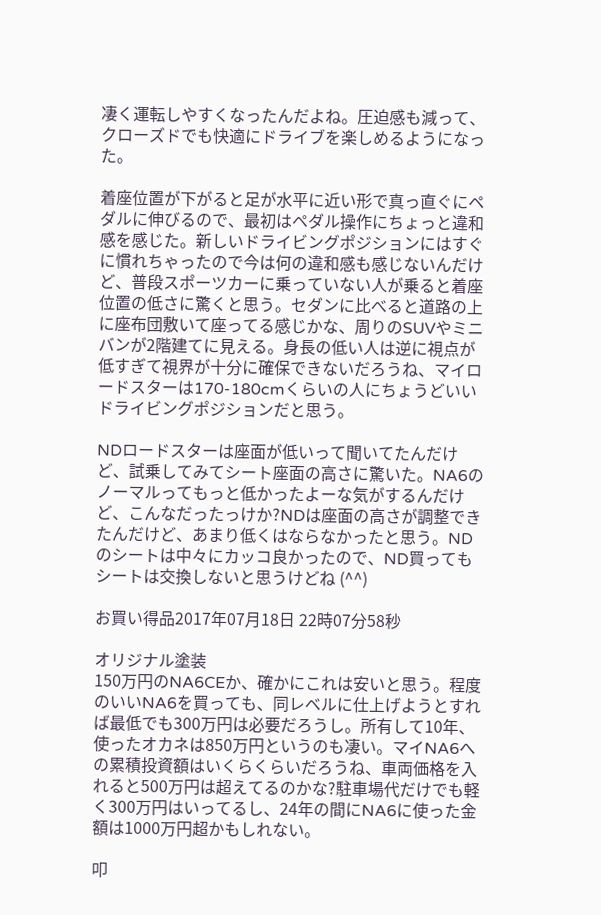凄く運転しやすくなったんだよね。圧迫感も減って、クローズドでも快適にドライブを楽しめるようになった。

着座位置が下がると足が水平に近い形で真っ直ぐにペダルに伸びるので、最初はペダル操作にちょっと違和感を感じた。新しいドライビングポジションにはすぐに慣れちゃったので今は何の違和感も感じないんだけど、普段スポーツカーに乗っていない人が乗ると着座位置の低さに驚くと思う。セダンに比べると道路の上に座布団敷いて座ってる感じかな、周りのSUVやミニバンが2階建てに見える。身長の低い人は逆に視点が低すぎて視界が十分に確保できないだろうね、マイロードスターは170-180cmくらいの人にちょうどいいドライビングポジションだと思う。

NDロードスターは座面が低いって聞いてたんだけど、試乗してみてシート座面の高さに驚いた。NA6のノーマルってもっと低かったよーな気がするんだけど、こんなだったっけか?NDは座面の高さが調整できたんだけど、あまり低くはならなかったと思う。NDのシートは中々にカッコ良かったので、ND買ってもシートは交換しないと思うけどね (^^)

お買い得品2017年07月18日 22時07分58秒

オリジナル塗装
150万円のNA6CEか、確かにこれは安いと思う。程度のいいNA6を買っても、同レベルに仕上げようとすれば最低でも300万円は必要だろうし。所有して10年、使ったオカネは850万円というのも凄い。マイNA6への累積投資額はいくらくらいだろうね、車両価格を入れると500万円は超えてるのかな?駐車場代だけでも軽く300万円はいってるし、24年の間にNA6に使った金額は1000万円超かもしれない。

叩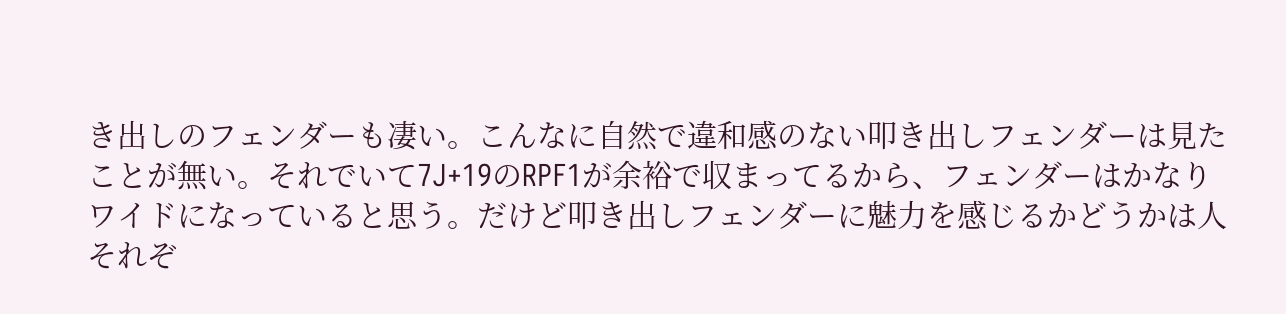き出しのフェンダーも凄い。こんなに自然で違和感のない叩き出しフェンダーは見たことが無い。それでいて7J+19のRPF1が余裕で収まってるから、フェンダーはかなりワイドになっていると思う。だけど叩き出しフェンダーに魅力を感じるかどうかは人それぞ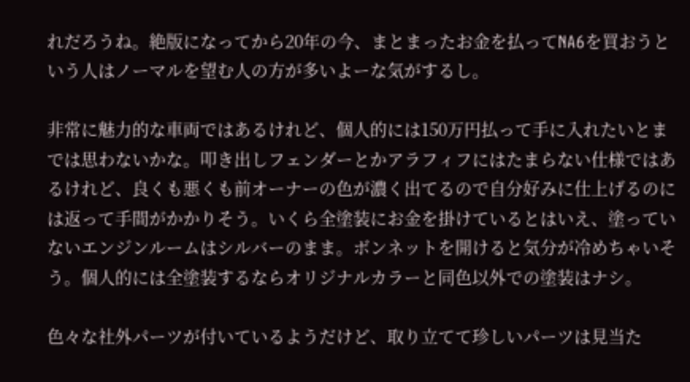れだろうね。絶版になってから20年の今、まとまったお金を払ってNA6を買おうという人はノーマルを望む人の方が多いよーな気がするし。

非常に魅力的な車両ではあるけれど、個人的には150万円払って手に入れたいとまでは思わないかな。叩き出しフェンダーとかアラフィフにはたまらない仕様ではあるけれど、良くも悪くも前オーナーの色が濃く出てるので自分好みに仕上げるのには返って手間がかかりそう。いくら全塗装にお金を掛けているとはいえ、塗っていないエンジンルームはシルバーのまま。ボンネットを開けると気分が冷めちゃいそう。個人的には全塗装するならオリジナルカラーと同色以外での塗装はナシ。

色々な社外パーツが付いているようだけど、取り立てて珍しいパーツは見当た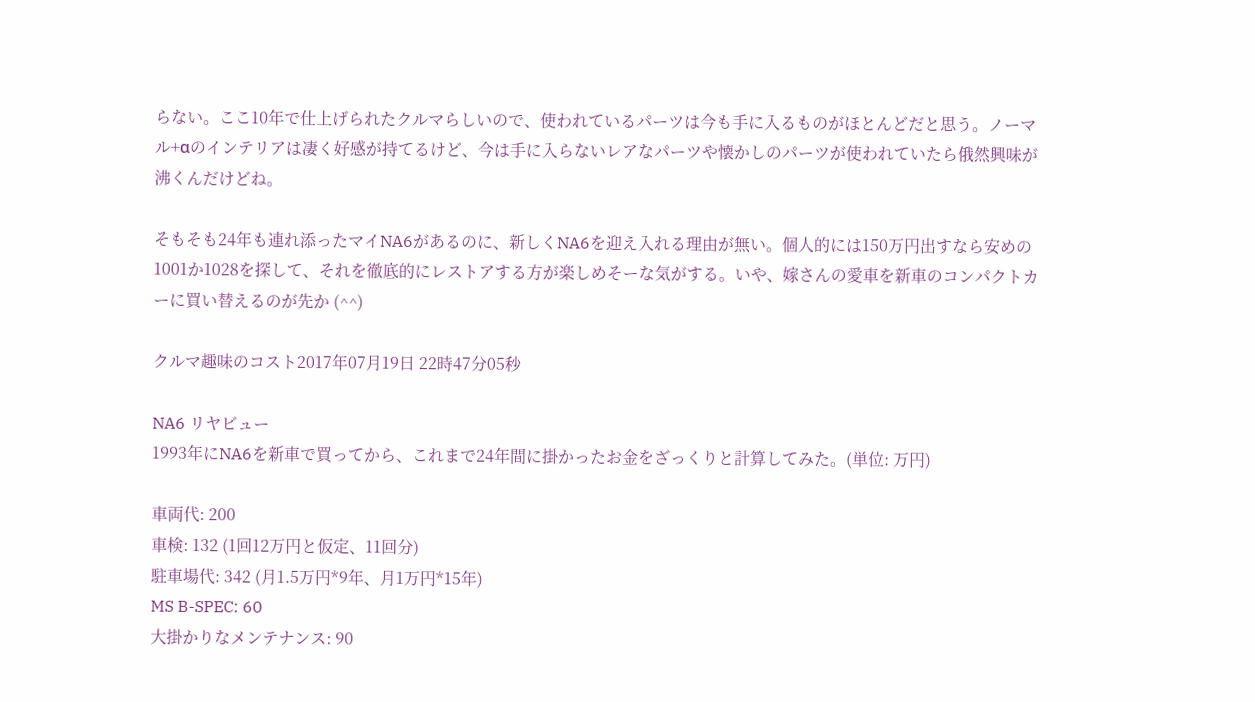らない。ここ10年で仕上げられたクルマらしいので、使われているパーツは今も手に入るものがほとんどだと思う。ノーマル+αのインテリアは凄く好感が持てるけど、今は手に入らないレアなパーツや懐かしのパーツが使われていたら俄然興味が沸くんだけどね。

そもそも24年も連れ添ったマイNA6があるのに、新しくNA6を迎え入れる理由が無い。個人的には150万円出すなら安めの1001か1028を探して、それを徹底的にレストアする方が楽しめそーな気がする。いや、嫁さんの愛車を新車のコンパクトカーに買い替えるのが先か (^^)

クルマ趣味のコスト2017年07月19日 22時47分05秒

NA6 リヤビュー
1993年にNA6を新車で買ってから、これまで24年間に掛かったお金をざっくりと計算してみた。(単位: 万円)

車両代: 200
車検: 132 (1回12万円と仮定、11回分)
駐車場代: 342 (月1.5万円*9年、月1万円*15年)
MS B-SPEC: 60
大掛かりなメンテナンス: 90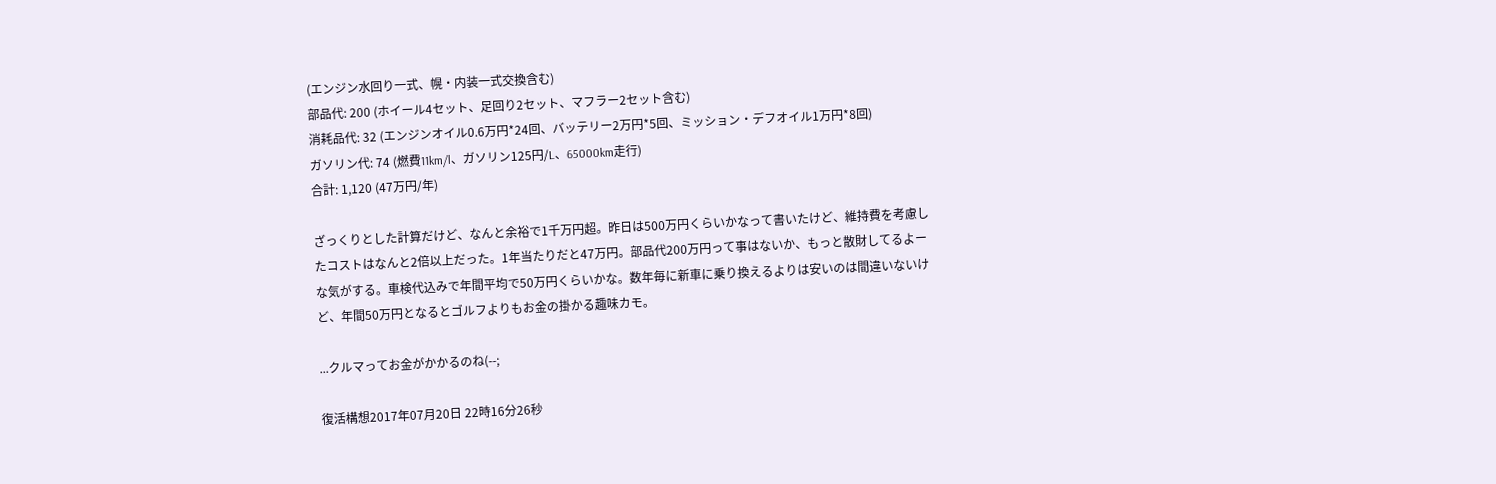(エンジン水回り一式、幌・内装一式交換含む)
部品代: 200 (ホイール4セット、足回り2セット、マフラー2セット含む)
消耗品代: 32 (エンジンオイル0.6万円*24回、バッテリー2万円*5回、ミッション・デフオイル1万円*8回)
ガソリン代: 74 (燃費11km/l、ガソリン125円/L、65000km走行)
合計: 1,120 (47万円/年)

ざっくりとした計算だけど、なんと余裕で1千万円超。昨日は500万円くらいかなって書いたけど、維持費を考慮したコストはなんと2倍以上だった。1年当たりだと47万円。部品代200万円って事はないか、もっと散財してるよーな気がする。車検代込みで年間平均で50万円くらいかな。数年毎に新車に乗り換えるよりは安いのは間違いないけど、年間50万円となるとゴルフよりもお金の掛かる趣味カモ。

...クルマってお金がかかるのね(--;

復活構想2017年07月20日 22時16分26秒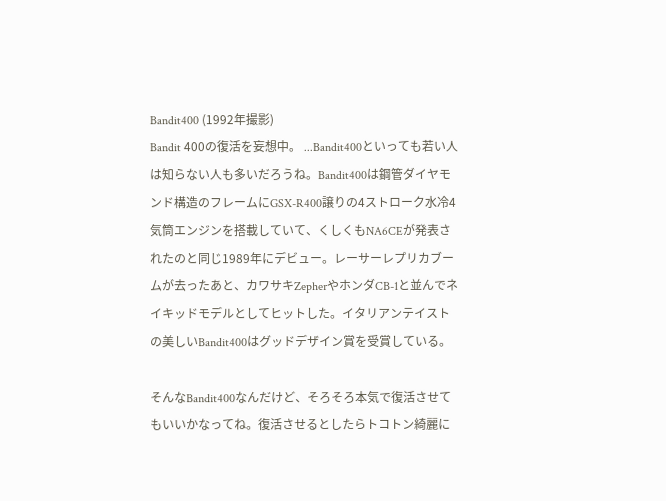Bandit400 (1992年撮影)
Bandit 400の復活を妄想中。 ...Bandit400といっても若い人は知らない人も多いだろうね。Bandit400は鋼管ダイヤモンド構造のフレームにGSX-R400譲りの4ストローク水冷4気筒エンジンを搭載していて、くしくもNA6CEが発表されたのと同じ1989年にデビュー。レーサーレプリカブームが去ったあと、カワサキZepherやホンダCB-1と並んでネイキッドモデルとしてヒットした。イタリアンテイストの美しいBandit400はグッドデザイン賞を受賞している。

そんなBandit400なんだけど、そろそろ本気で復活させてもいいかなってね。復活させるとしたらトコトン綺麗に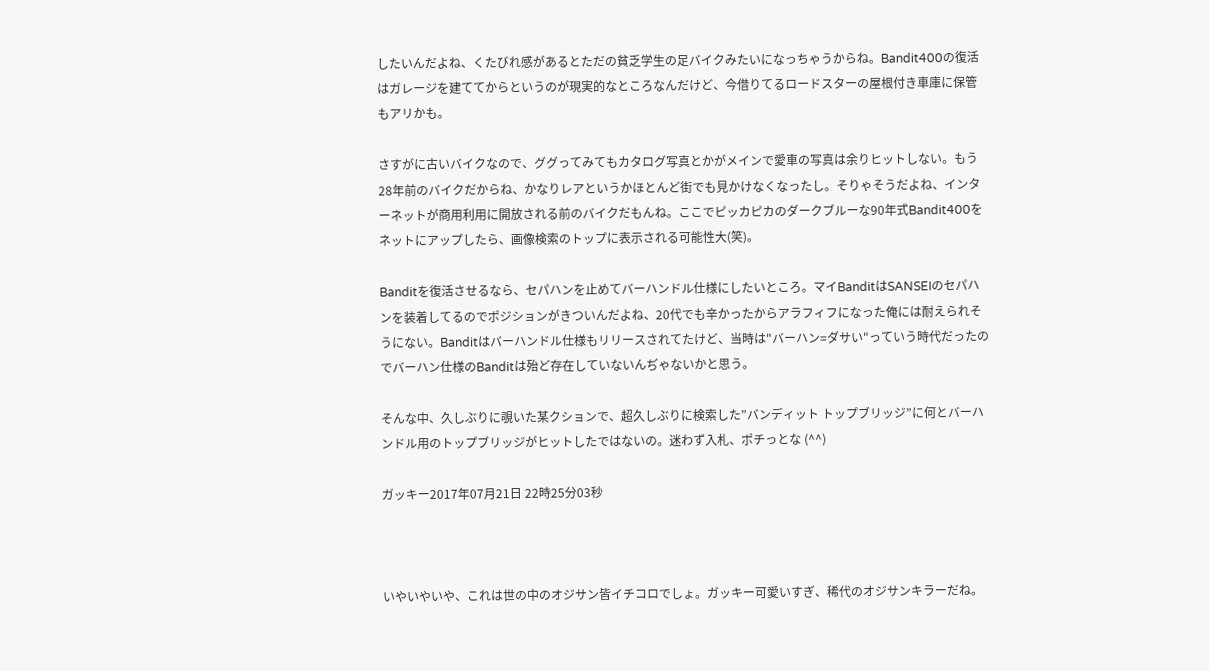したいんだよね、くたびれ感があるとただの貧乏学生の足バイクみたいになっちゃうからね。Bandit400の復活はガレージを建ててからというのが現実的なところなんだけど、今借りてるロードスターの屋根付き車庫に保管もアリかも。

さすがに古いバイクなので、ググってみてもカタログ写真とかがメインで愛車の写真は余りヒットしない。もう28年前のバイクだからね、かなりレアというかほとんど街でも見かけなくなったし。そりゃそうだよね、インターネットが商用利用に開放される前のバイクだもんね。ここでピッカピカのダークブルーな90年式Bandit400をネットにアップしたら、画像検索のトップに表示される可能性大(笑)。

Banditを復活させるなら、セパハンを止めてバーハンドル仕様にしたいところ。マイBanditはSANSEIのセパハンを装着してるのでポジションがきついんだよね、20代でも辛かったからアラフィフになった俺には耐えられそうにない。Banditはバーハンドル仕様もリリースされてたけど、当時は"バーハン=ダサい"っていう時代だったのでバーハン仕様のBanditは殆ど存在していないんぢゃないかと思う。

そんな中、久しぶりに覗いた某クションで、超久しぶりに検索した”バンディット トップブリッジ”に何とバーハンドル用のトップブリッジがヒットしたではないの。迷わず入札、ポチっとな (^^)

ガッキー2017年07月21日 22時25分03秒



いやいやいや、これは世の中のオジサン皆イチコロでしょ。ガッキー可愛いすぎ、稀代のオジサンキラーだね。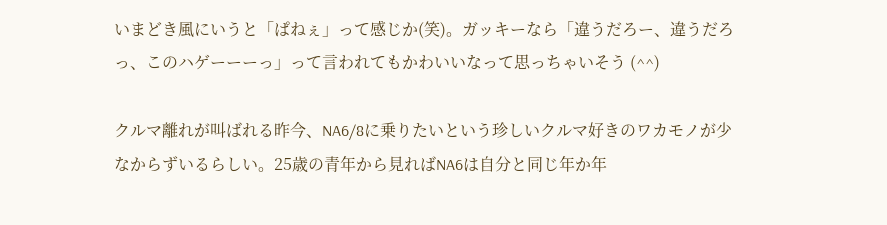いまどき風にいうと「ぱねぇ」って感じか(笑)。ガッキーなら「違うだろー、違うだろっ、このハゲーーーっ」って言われてもかわいいなって思っちゃいそう (^^)

クルマ離れが叫ばれる昨今、NA6/8に乗りたいという珍しいクルマ好きのワカモノが少なからずいるらしい。25歳の青年から見ればNA6は自分と同じ年か年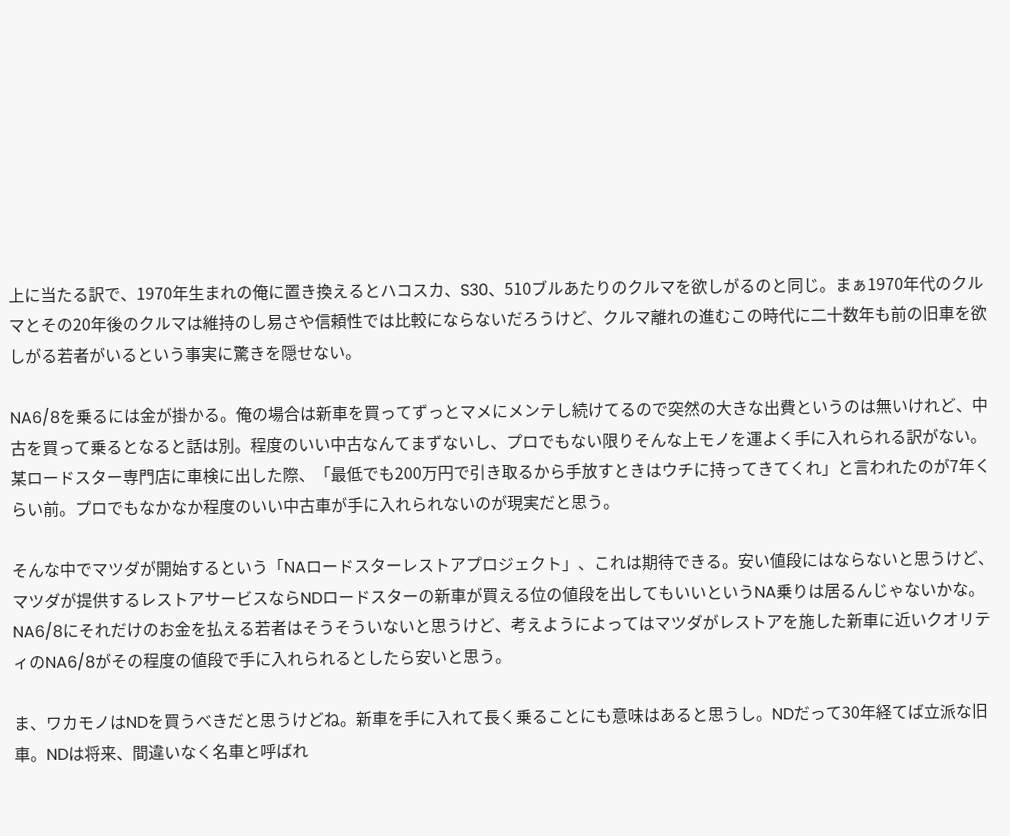上に当たる訳で、1970年生まれの俺に置き換えるとハコスカ、S30、510ブルあたりのクルマを欲しがるのと同じ。まぁ1970年代のクルマとその20年後のクルマは維持のし易さや信頼性では比較にならないだろうけど、クルマ離れの進むこの時代に二十数年も前の旧車を欲しがる若者がいるという事実に驚きを隠せない。

NA6/8を乗るには金が掛かる。俺の場合は新車を買ってずっとマメにメンテし続けてるので突然の大きな出費というのは無いけれど、中古を買って乗るとなると話は別。程度のいい中古なんてまずないし、プロでもない限りそんな上モノを運よく手に入れられる訳がない。某ロードスター専門店に車検に出した際、「最低でも200万円で引き取るから手放すときはウチに持ってきてくれ」と言われたのが7年くらい前。プロでもなかなか程度のいい中古車が手に入れられないのが現実だと思う。

そんな中でマツダが開始するという「NAロードスターレストアプロジェクト」、これは期待できる。安い値段にはならないと思うけど、マツダが提供するレストアサービスならNDロードスターの新車が買える位の値段を出してもいいというNA乗りは居るんじゃないかな。NA6/8にそれだけのお金を払える若者はそうそういないと思うけど、考えようによってはマツダがレストアを施した新車に近いクオリティのNA6/8がその程度の値段で手に入れられるとしたら安いと思う。

ま、ワカモノはNDを買うべきだと思うけどね。新車を手に入れて長く乗ることにも意味はあると思うし。NDだって30年経てば立派な旧車。NDは将来、間違いなく名車と呼ばれ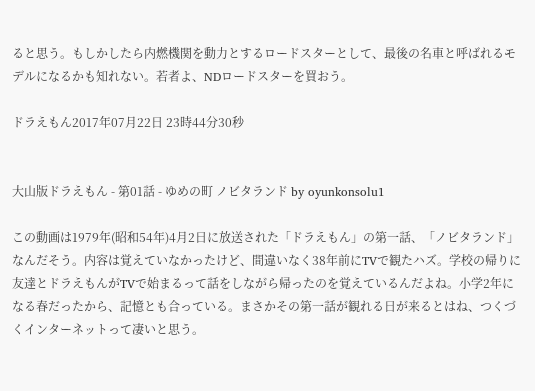ると思う。もしかしたら内燃機関を動力とするロードスターとして、最後の名車と呼ばれるモデルになるかも知れない。若者よ、NDロードスターを買おう。

ドラえもん2017年07月22日 23時44分30秒


大山版ドラえもん - 第01話 - ゆめの町 ノビタランド by oyunkonsolu1

この動画は1979年(昭和54年)4月2日に放送された「ドラえもん」の第一話、「ノビタランド」なんだそう。内容は覚えていなかったけど、間違いなく38年前にTVで観たハズ。学校の帰りに友達とドラえもんがTVで始まるって話をしながら帰ったのを覚えているんだよね。小学2年になる春だったから、記憶とも合っている。まさかその第一話が観れる日が来るとはね、つくづくインターネットって凄いと思う。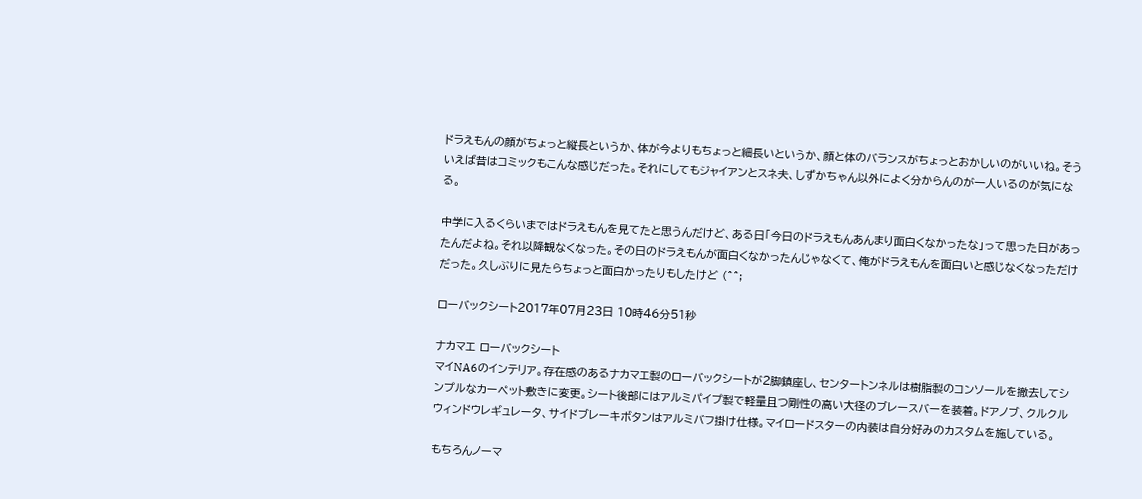ドラえもんの顔がちょっと縦長というか、体が今よりもちょっと細長いというか、顔と体のバランスがちょっとおかしいのがいいね。そういえば昔はコミックもこんな感じだった。それにしてもジャイアンとスネ夫、しずかちゃん以外によく分からんのが一人いるのが気になる。

中学に入るくらいまではドラえもんを見てたと思うんだけど、ある日「今日のドラえもんあんまり面白くなかったな」って思った日があったんだよね。それ以降観なくなった。その日のドラえもんが面白くなかったんじゃなくて、俺がドラえもんを面白いと感じなくなっただけだった。久しぶりに見たらちょっと面白かったりもしたけど (^^;

ローバックシート2017年07月23日 10時46分51秒

ナカマエ ローバックシート
マイNA6のインテリア。存在感のあるナカマエ製のローバックシートが2脚鎮座し、センタートンネルは樹脂製のコンソールを撤去してシンプルなカーペット敷きに変更。シート後部にはアルミパイプ製で軽量且つ剛性の高い大径のブレースバーを装着。ドアノブ、クルクルウィンドウレギュレータ、サイドブレーキボタンはアルミバフ掛け仕様。マイロードスターの内装は自分好みのカスタムを施している。

もちろんノーマ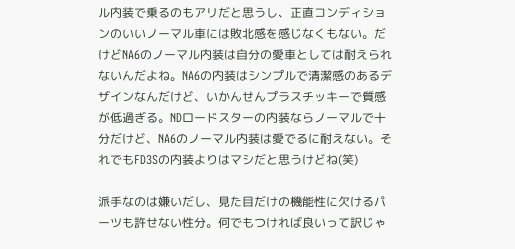ル内装で乗るのもアリだと思うし、正直コンディションのいいノーマル車には敗北感を感じなくもない。だけどNA6のノーマル内装は自分の愛車としては耐えられないんだよね。NA6の内装はシンプルで清潔感のあるデザインなんだけど、いかんせんプラスチッキーで質感が低過ぎる。NDロードスターの内装ならノーマルで十分だけど、NA6のノーマル内装は愛でるに耐えない。それでもFD3Sの内装よりはマシだと思うけどね(笑)

派手なのは嫌いだし、見た目だけの機能性に欠けるパーツも許せない性分。何でもつければ良いって訳じゃ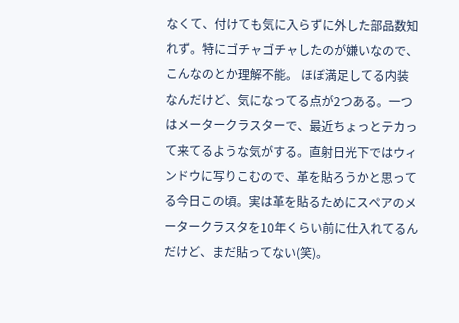なくて、付けても気に入らずに外した部品数知れず。特にゴチャゴチャしたのが嫌いなので、こんなのとか理解不能。 ほぼ満足してる内装なんだけど、気になってる点が2つある。一つはメータークラスターで、最近ちょっとテカって来てるような気がする。直射日光下ではウィンドウに写りこむので、革を貼ろうかと思ってる今日この頃。実は革を貼るためにスペアのメータークラスタを10年くらい前に仕入れてるんだけど、まだ貼ってない(笑)。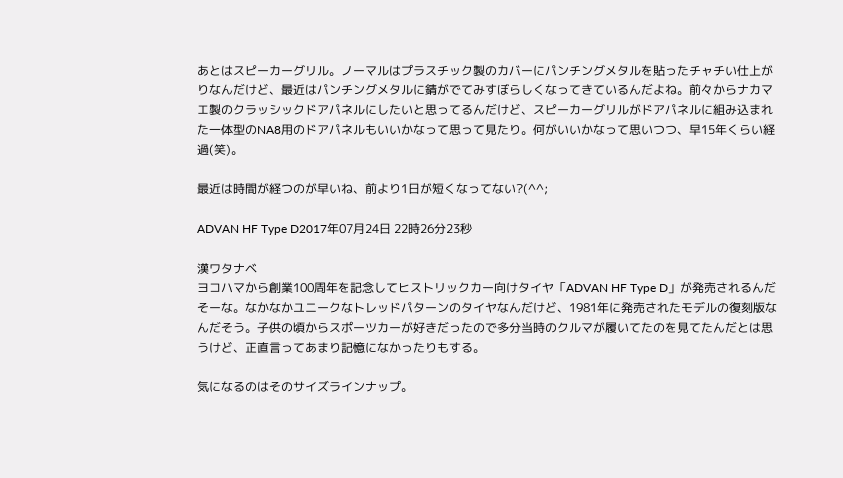あとはスピーカーグリル。ノーマルはプラスチック製のカバーにパンチングメタルを貼ったチャチい仕上がりなんだけど、最近はパンチングメタルに錆がでてみすぼらしくなってきているんだよね。前々からナカマエ製のクラッシックドアパネルにしたいと思ってるんだけど、スピーカーグリルがドアパネルに組み込まれた一体型のNA8用のドアパネルもいいかなって思って見たり。何がいいかなって思いつつ、早15年くらい経過(笑)。

最近は時間が経つのが早いね、前より1日が短くなってない?(^^;

ADVAN HF Type D2017年07月24日 22時26分23秒

漢ワタナベ
ヨコハマから創業100周年を記念してヒストリックカー向けタイヤ「ADVAN HF Type D」が発売されるんだそーな。なかなかユニークなトレッドパターンのタイヤなんだけど、1981年に発売されたモデルの復刻版なんだそう。子供の頃からスポーツカーが好きだったので多分当時のクルマが履いてたのを見てたんだとは思うけど、正直言ってあまり記憶になかったりもする。

気になるのはそのサイズラインナップ。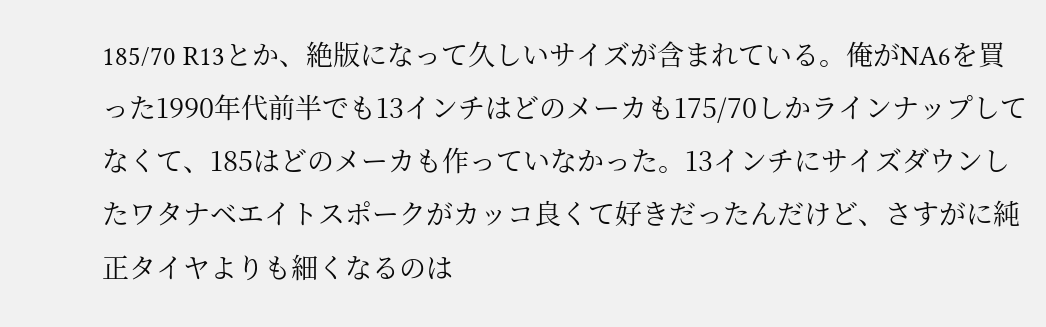185/70 R13とか、絶版になって久しいサイズが含まれている。俺がNA6を買った1990年代前半でも13インチはどのメーカも175/70しかラインナップしてなくて、185はどのメーカも作っていなかった。13インチにサイズダウンしたワタナベエイトスポークがカッコ良くて好きだったんだけど、さすがに純正タイヤよりも細くなるのは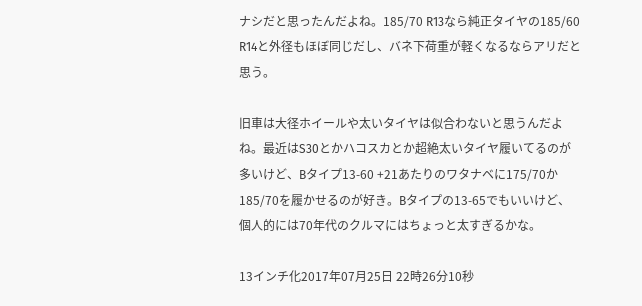ナシだと思ったんだよね。185/70 R13なら純正タイヤの185/60 R14と外径もほぼ同じだし、バネ下荷重が軽くなるならアリだと思う。

旧車は大径ホイールや太いタイヤは似合わないと思うんだよね。最近はS30とかハコスカとか超絶太いタイヤ履いてるのが多いけど、Bタイプ13-60 +21あたりのワタナベに175/70か185/70を履かせるのが好き。Bタイプの13-65でもいいけど、個人的には70年代のクルマにはちょっと太すぎるかな。

13インチ化2017年07月25日 22時26分10秒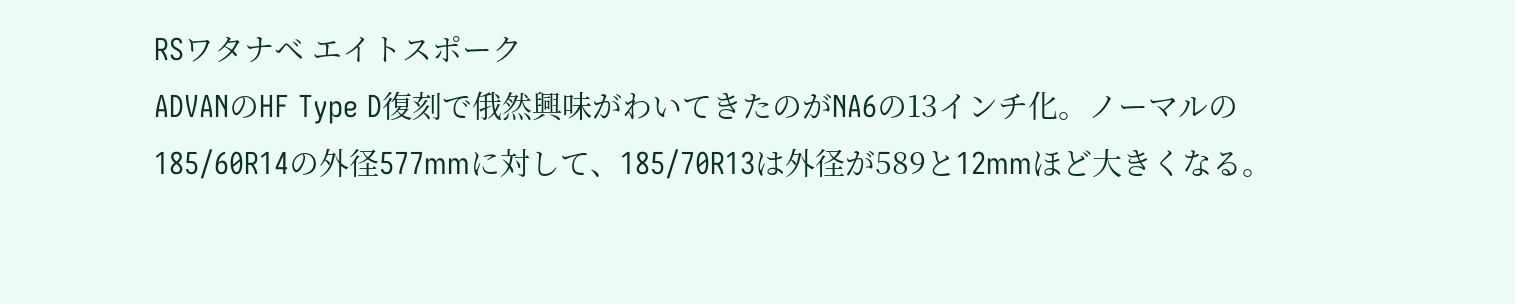RSワタナベ エイトスポーク
ADVANのHF Type D復刻で俄然興味がわいてきたのがNA6の13インチ化。ノーマルの185/60R14の外径577mmに対して、185/70R13は外径が589と12mmほど大きくなる。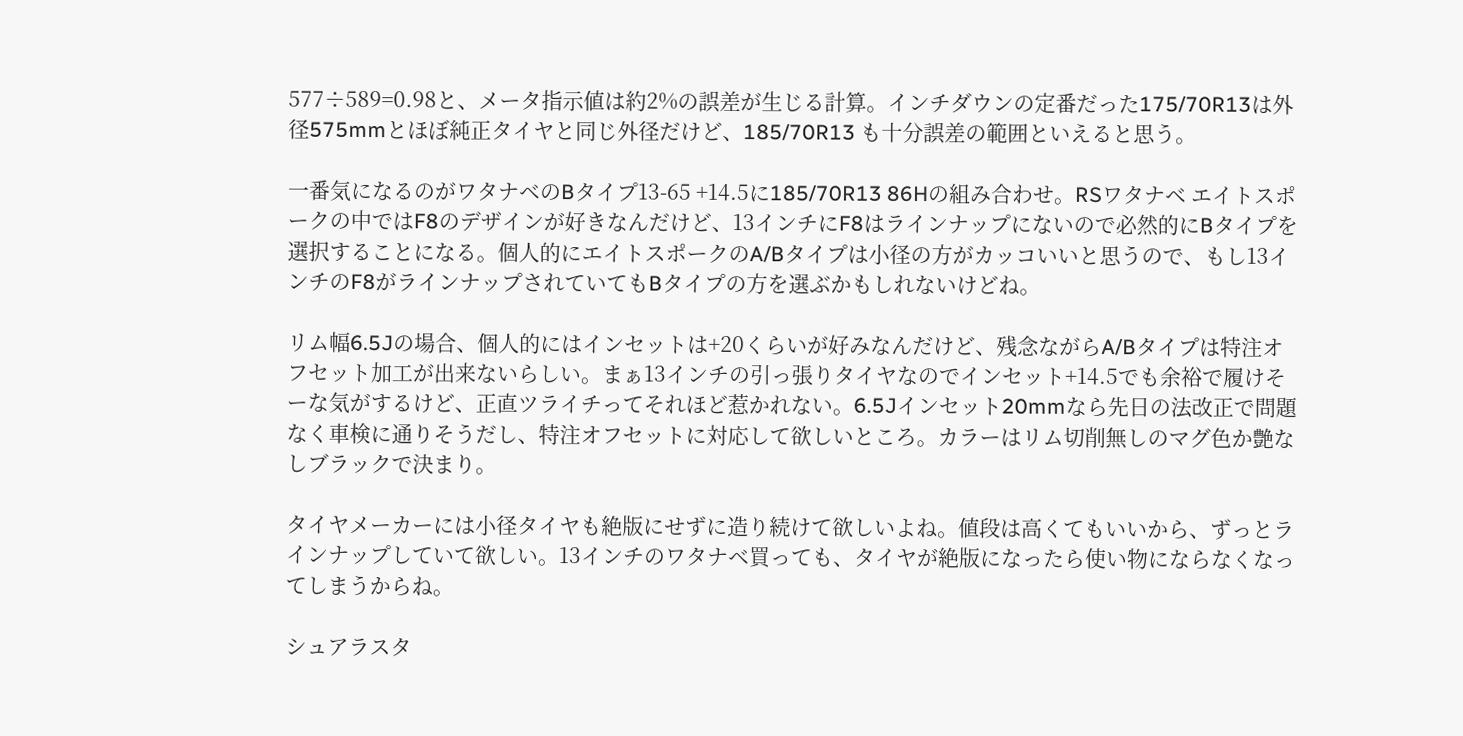577÷589=0.98と、メータ指示値は約2%の誤差が生じる計算。インチダウンの定番だった175/70R13は外径575mmとほぼ純正タイヤと同じ外径だけど、185/70R13 も十分誤差の範囲といえると思う。

一番気になるのがワタナベのBタイプ13-65 +14.5に185/70R13 86Hの組み合わせ。RSワタナベ エイトスポークの中ではF8のデザインが好きなんだけど、13インチにF8はラインナップにないので必然的にBタイプを選択することになる。個人的にエイトスポークのA/Bタイプは小径の方がカッコいいと思うので、もし13インチのF8がラインナップされていてもBタイプの方を選ぶかもしれないけどね。

リム幅6.5Jの場合、個人的にはインセットは+20くらいが好みなんだけど、残念ながらA/Bタイプは特注オフセット加工が出来ないらしい。まぁ13インチの引っ張りタイヤなのでインセット+14.5でも余裕で履けそーな気がするけど、正直ツライチってそれほど惹かれない。6.5Jインセット20mmなら先日の法改正で問題なく車検に通りそうだし、特注オフセットに対応して欲しいところ。カラーはリム切削無しのマグ色か艶なしブラックで決まり。

タイヤメーカーには小径タイヤも絶版にせずに造り続けて欲しいよね。値段は高くてもいいから、ずっとラインナップしていて欲しい。13インチのワタナベ買っても、タイヤが絶版になったら使い物にならなくなってしまうからね。

シュアラスタ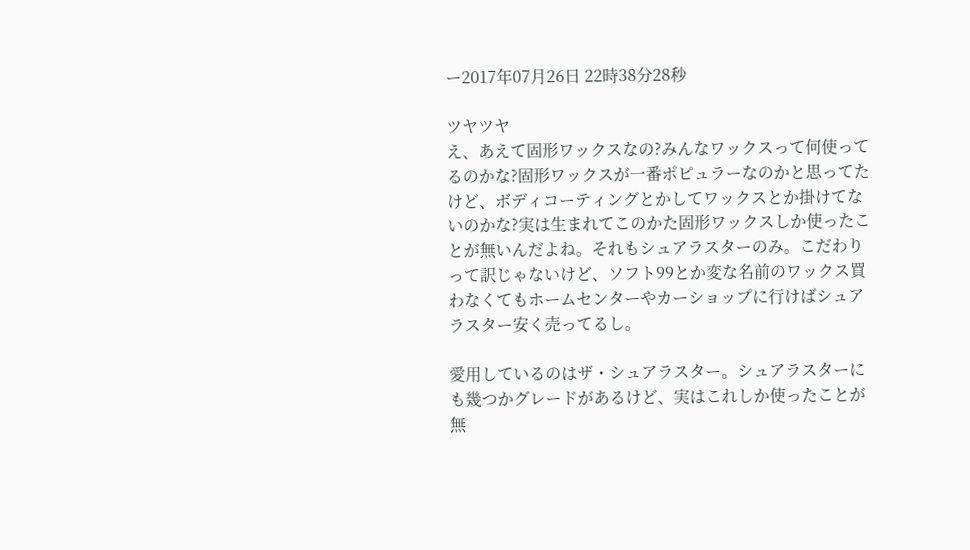ー2017年07月26日 22時38分28秒

ツヤツヤ
え、あえて固形ワックスなの?みんなワックスって何使ってるのかな?固形ワックスが一番ポピュラーなのかと思ってたけど、ボディコーティングとかしてワックスとか掛けてないのかな?実は生まれてこのかた固形ワックスしか使ったことが無いんだよね。それもシュアラスターのみ。こだわりって訳じゃないけど、ソフト99とか変な名前のワックス買わなくてもホームセンターやカーショップに行けばシュアラスター安く売ってるし。

愛用しているのはザ・シュアラスター。シュアラスターにも幾つかグレードがあるけど、実はこれしか使ったことが無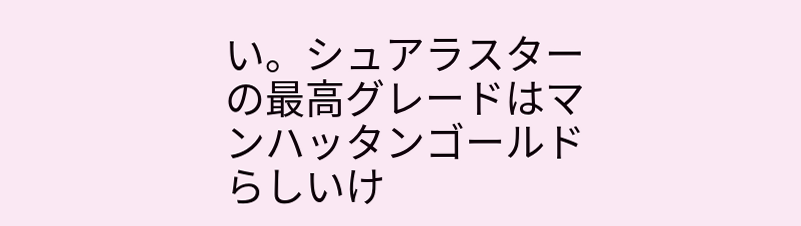い。シュアラスターの最高グレードはマンハッタンゴールドらしいけ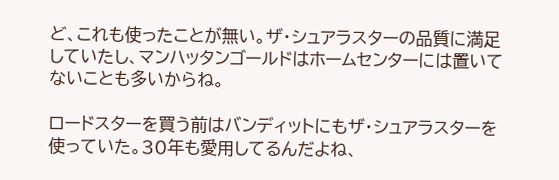ど、これも使ったことが無い。ザ・シュアラスターの品質に満足していたし、マンハッタンゴールドはホームセンターには置いてないことも多いからね。

ロードスターを買う前はバンディットにもザ・シュアラスターを使っていた。30年も愛用してるんだよね、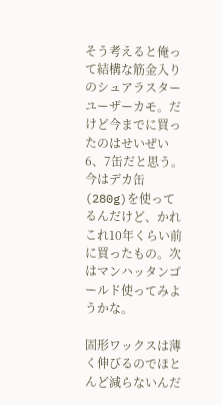そう考えると俺って結構な筋金入りのシュアラスターユーザーカモ。だけど今までに買ったのはせいぜい6、7缶だと思う。今はデカ缶(280g)を使ってるんだけど、かれこれ10年くらい前に買ったもの。次はマンハッタンゴールド使ってみようかな。

固形ワックスは薄く伸びるのでほとんど減らないんだ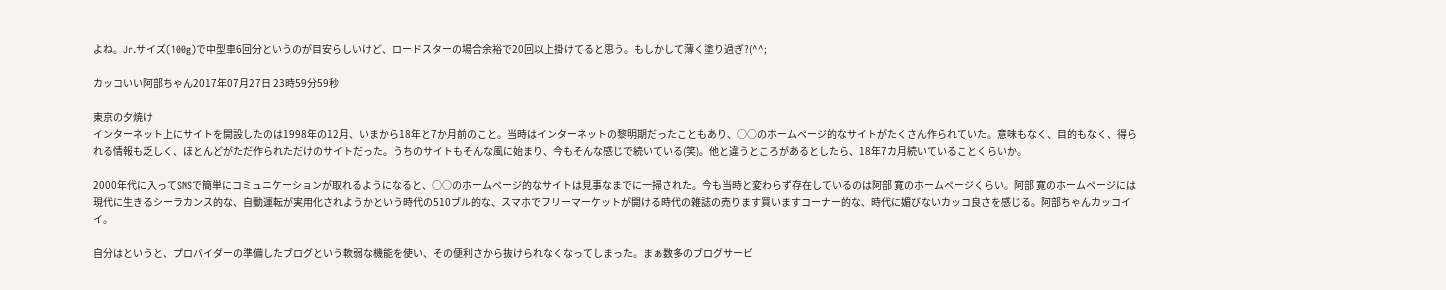よね。Jr.サイズ(100g)で中型車6回分というのが目安らしいけど、ロードスターの場合余裕で20回以上掛けてると思う。もしかして薄く塗り過ぎ?(^^;

カッコいい阿部ちゃん2017年07月27日 23時59分59秒

東京の夕焼け
インターネット上にサイトを開設したのは1998年の12月、いまから18年と7か月前のこと。当時はインターネットの黎明期だったこともあり、○○のホームページ的なサイトがたくさん作られていた。意味もなく、目的もなく、得られる情報も乏しく、ほとんどがただ作られただけのサイトだった。うちのサイトもそんな風に始まり、今もそんな感じで続いている(笑)。他と違うところがあるとしたら、18年7カ月続いていることくらいか。

2000年代に入ってSNSで簡単にコミュニケーションが取れるようになると、○○のホームページ的なサイトは見事なまでに一掃された。今も当時と変わらず存在しているのは阿部 寛のホームページくらい。阿部 寛のホームページには現代に生きるシーラカンス的な、自動運転が実用化されようかという時代の510ブル的な、スマホでフリーマーケットが開ける時代の雑誌の売ります買いますコーナー的な、時代に媚びないカッコ良さを感じる。阿部ちゃんカッコイイ。

自分はというと、プロバイダーの準備したブログという軟弱な機能を使い、その便利さから抜けられなくなってしまった。まぁ数多のブログサービ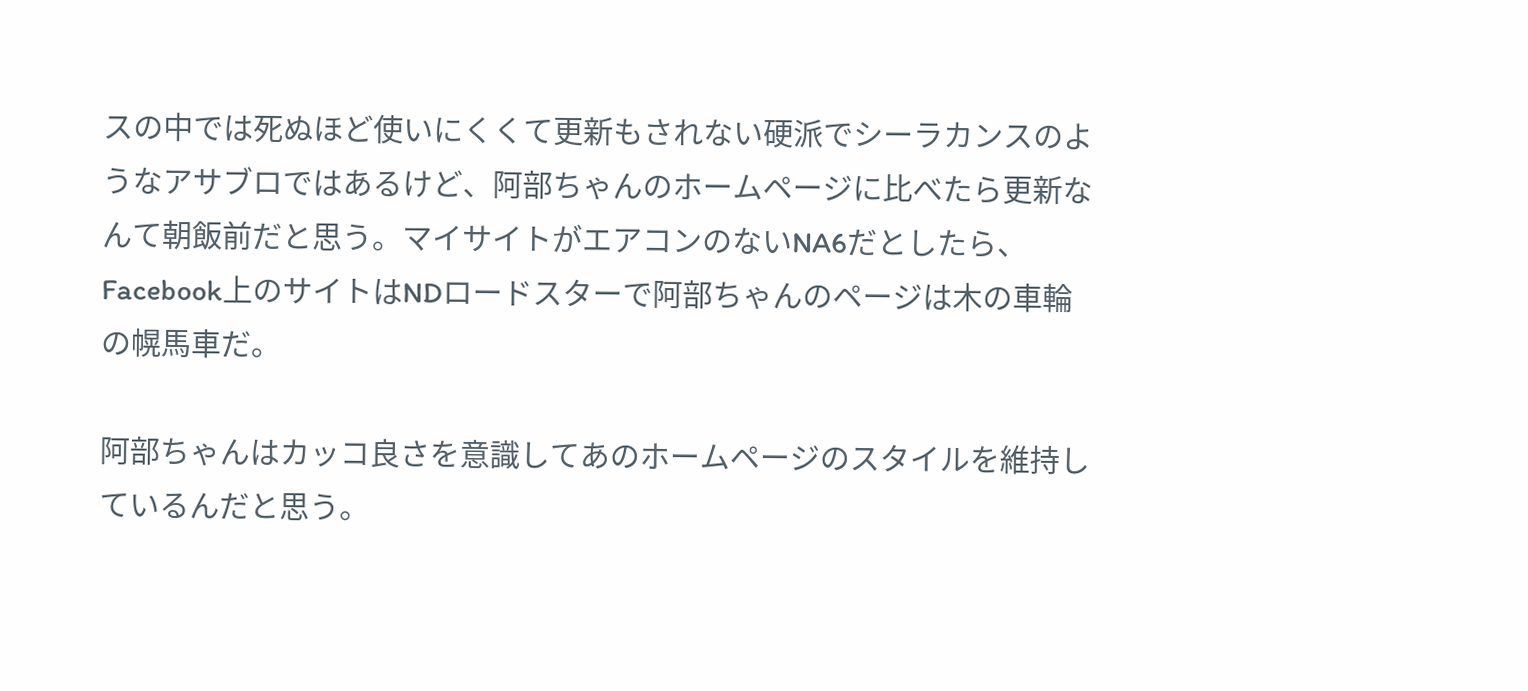スの中では死ぬほど使いにくくて更新もされない硬派でシーラカンスのようなアサブロではあるけど、阿部ちゃんのホームページに比べたら更新なんて朝飯前だと思う。マイサイトがエアコンのないNA6だとしたら、Facebook上のサイトはNDロードスターで阿部ちゃんのページは木の車輪の幌馬車だ。

阿部ちゃんはカッコ良さを意識してあのホームページのスタイルを維持しているんだと思う。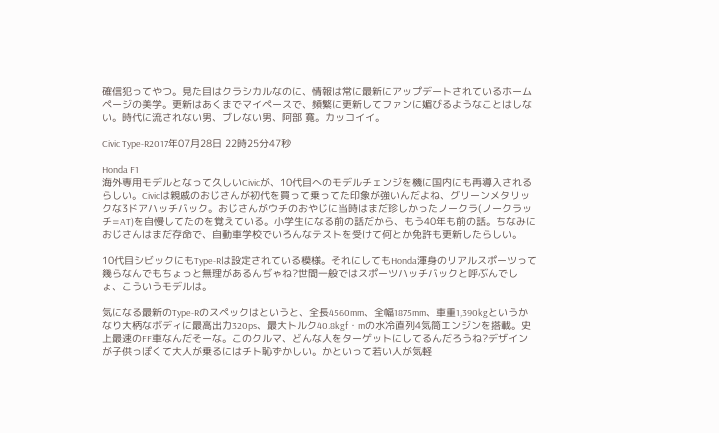確信犯ってやつ。見た目はクラシカルなのに、情報は常に最新にアップデートされているホームページの美学。更新はあくまでマイペースで、頻繁に更新してファンに媚びるようなことはしない。時代に流されない男、ブレない男、阿部 寛。カッコイイ。

Civic Type-R2017年07月28日 22時25分47秒

Honda F1
海外専用モデルとなって久しいCivicが、10代目へのモデルチェンジを機に国内にも再導入されるらしい。Civicは親戚のおじさんが初代を買って乗ってた印象が強いんだよね、グリーンメタリックな3ドアハッチバック。おじさんがウチのおやじに当時はまだ珍しかったノークラ(ノークラッチ=AT)を自慢してたのを覚えている。小学生になる前の話だから、もう40年も前の話。ちなみにおじさんはまだ存命で、自動車学校でいろんなテストを受けて何とか免許も更新したらしい。

10代目シビックにもType-Rは設定されている模様。それにしてもHonda渾身のリアルスポーツって幾らなんでもちょっと無理があるんぢゃね?世間一般ではスポーツハッチバックと呼ぶんでしょ、こういうモデルは。

気になる最新のType-Rのスペックはというと、全長4560mm、全幅1875mm、車重1,390kgというかなり大柄なボディに最高出力320ps、最大トルク40.8kgf・mの水冷直列4気筒エンジンを搭載。史上最速のFF車なんだそーな。このクルマ、どんな人をターゲットにしてるんだろうね?デザインが子供っぽくて大人が乗るにはチト恥ずかしい。かといって若い人が気軽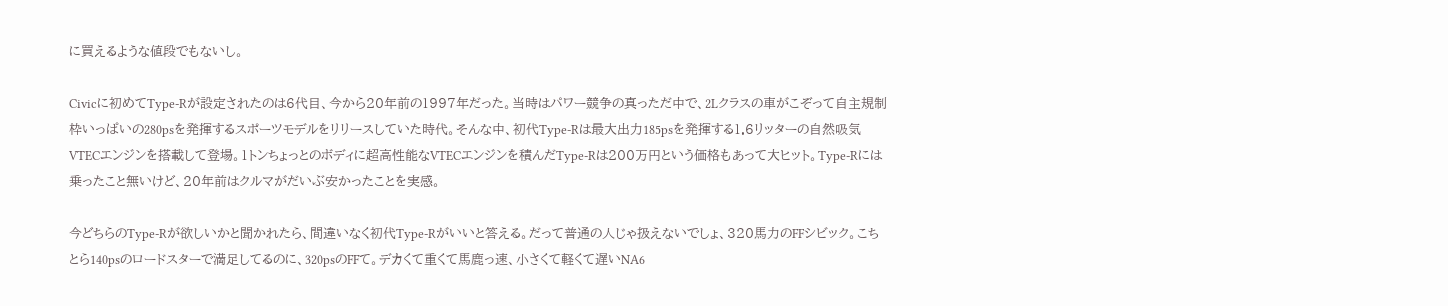に買えるような値段でもないし。

Civicに初めてType-Rが設定されたのは6代目、今から20年前の1997年だった。当時はパワー競争の真っただ中で、2Lクラスの車がこぞって自主規制枠いっぱいの280psを発揮するスポーツモデルをリリースしていた時代。そんな中、初代Type-Rは最大出力185psを発揮する1.6リッターの自然吸気VTECエンジンを搭載して登場。1トンちょっとのボディに超高性能なVTECエンジンを積んだType-Rは200万円という価格もあって大ヒット。Type-Rには乗ったこと無いけど、20年前はクルマがだいぶ安かったことを実感。

今どちらのType-Rが欲しいかと聞かれたら、間違いなく初代Type-Rがいいと答える。だって普通の人じゃ扱えないでしょ、320馬力のFFシビック。こちとら140psのロードスターで満足してるのに、320psのFFて。デカくて重くて馬鹿っ速、小さくて軽くて遅いNA6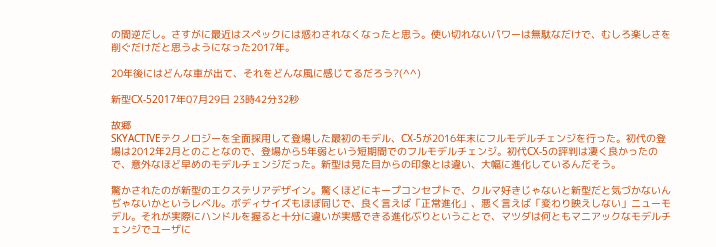の間逆だし。さすがに最近はスペックには惑わされなくなったと思う。使い切れないパワーは無駄なだけで、むしろ楽しさを削ぐだけだと思うようになった2017年。

20年後にはどんな車が出て、それをどんな風に感じてるだろう?(^^)

新型CX-52017年07月29日 23時42分32秒

故郷
SKYACTIVEテクノロジーを全面採用して登場した最初のモデル、CX-5が2016年末にフルモデルチェンジを行った。初代の登場は2012年2月とのことなので、登場から5年弱という短期間でのフルモデルチェンジ。初代CX-5の評判は凄く良かったので、意外なほど早めのモデルチェンジだった。新型は見た目からの印象とは違い、大幅に進化しているんだそう。

驚かされたのが新型のエクステリアデザイン。驚くほどにキープコンセプトで、クルマ好きじゃないと新型だと気づかないんぢゃないかというレベル。ボディサイズもほぼ同じで、良く言えば「正常進化」、悪く言えば「変わり映えしない」ニューモデル。それが実際にハンドルを握ると十分に違いが実感できる進化ぶりということで、マツダは何ともマニアックなモデルチェンジでユーザに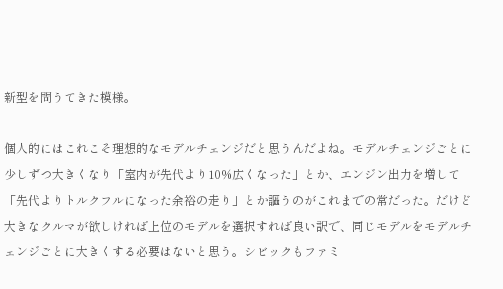新型を問うてきた模様。

個人的にはこれこそ理想的なモデルチェンジだと思うんだよね。モデルチェンジごとに少しずつ大きくなり「室内が先代より10%広くなった」とか、エンジン出力を増して「先代よりトルクフルになった余裕の走り」とか謳うのがこれまでの常だった。だけど大きなクルマが欲しければ上位のモデルを選択すれば良い訳で、同じモデルをモデルチェンジごとに大きくする必要はないと思う。シビックもファミ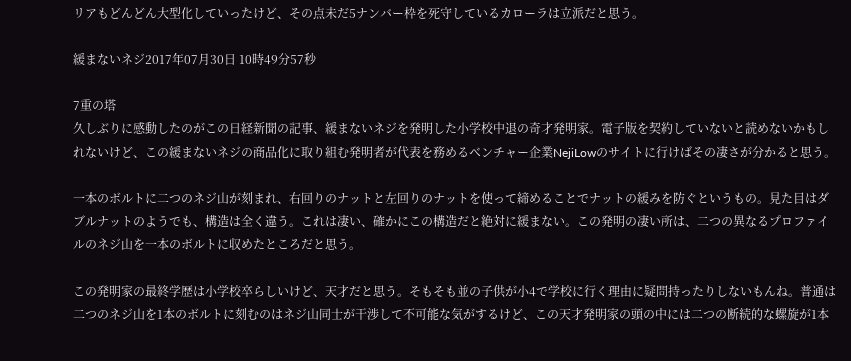リアもどんどん大型化していったけど、その点未だ5ナンバー枠を死守しているカローラは立派だと思う。

緩まないネジ2017年07月30日 10時49分57秒

7重の塔
久しぶりに感動したのがこの日経新聞の記事、緩まないネジを発明した小学校中退の奇才発明家。電子版を契約していないと読めないかもしれないけど、この緩まないネジの商品化に取り組む発明者が代表を務めるベンチャー企業NejiLowのサイトに行けばその凄さが分かると思う。

一本のボルトに二つのネジ山が刻まれ、右回りのナットと左回りのナットを使って締めることでナットの緩みを防ぐというもの。見た目はダブルナットのようでも、構造は全く違う。これは凄い、確かにこの構造だと絶対に緩まない。この発明の凄い所は、二つの異なるプロファイルのネジ山を一本のボルトに収めたところだと思う。

この発明家の最終学歴は小学校卒らしいけど、天才だと思う。そもそも並の子供が小4で学校に行く理由に疑問持ったりしないもんね。普通は二つのネジ山を1本のボルトに刻むのはネジ山同士が干渉して不可能な気がするけど、この天才発明家の頭の中には二つの断続的な螺旋が1本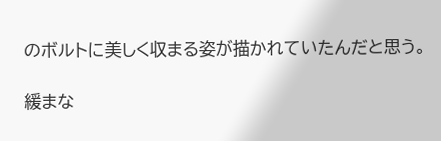のボルトに美しく収まる姿が描かれていたんだと思う。

緩まな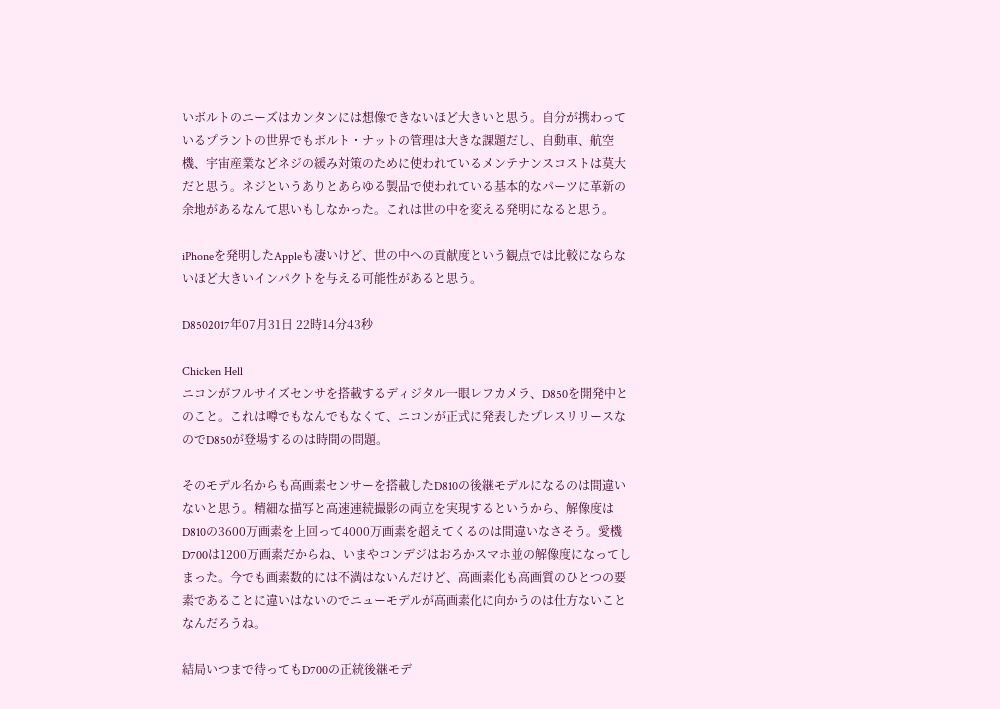いボルトのニーズはカンタンには想像できないほど大きいと思う。自分が携わっているプラントの世界でもボルト・ナットの管理は大きな課題だし、自動車、航空機、宇宙産業などネジの緩み対策のために使われているメンテナンスコストは莫大だと思う。ネジというありとあらゆる製品で使われている基本的なパーツに革新の余地があるなんて思いもしなかった。これは世の中を変える発明になると思う。

iPhoneを発明したAppleも凄いけど、世の中への貢献度という観点では比較にならないほど大きいインパクトを与える可能性があると思う。

D8502017年07月31日 22時14分43秒

Chicken Hell
ニコンがフルサイズセンサを搭載するディジタル一眼レフカメラ、D850を開発中とのこと。これは噂でもなんでもなくて、ニコンが正式に発表したプレスリリースなのでD850が登場するのは時間の問題。

そのモデル名からも高画素センサーを搭載したD810の後継モデルになるのは間違いないと思う。精細な描写と高速連続撮影の両立を実現するというから、解像度はD810の3600万画素を上回って4000万画素を超えてくるのは間違いなさそう。愛機D700は1200万画素だからね、いまやコンデジはおろかスマホ並の解像度になってしまった。今でも画素数的には不満はないんだけど、高画素化も高画質のひとつの要素であることに違いはないのでニューモデルが高画素化に向かうのは仕方ないことなんだろうね。

結局いつまで待ってもD700の正統後継モデ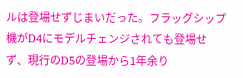ルは登場せずじまいだった。フラッグシップ機がD4にモデルチェンジされても登場せず、現行のD5の登場から1年余り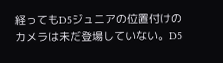経ってもD5ジュニアの位置付けのカメラは未だ登場していない。D5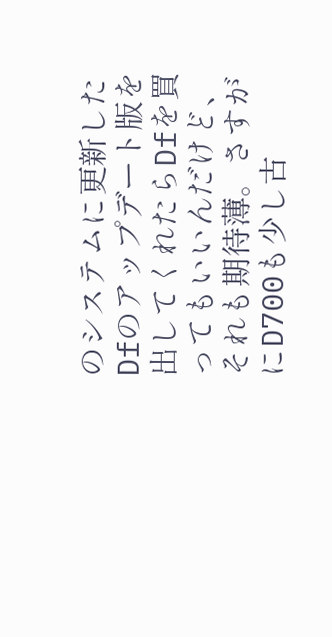のシステムに更新したDfのアップデート版を出してくれたらDfを買ってもいいんだけど、それも期待薄。さすがにD700も少し古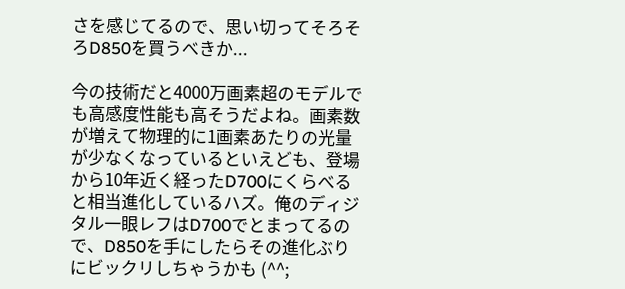さを感じてるので、思い切ってそろそろD850を買うべきか...

今の技術だと4000万画素超のモデルでも高感度性能も高そうだよね。画素数が増えて物理的に1画素あたりの光量が少なくなっているといえども、登場から10年近く経ったD700にくらべると相当進化しているハズ。俺のディジタル一眼レフはD700でとまってるので、D850を手にしたらその進化ぶりにビックリしちゃうかも (^^;